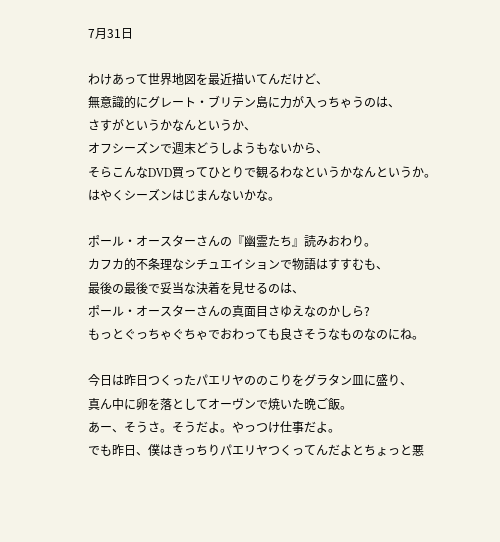7月31日

わけあって世界地図を最近描いてんだけど、
無意識的にグレート・ブリテン島に力が入っちゃうのは、
さすがというかなんというか、
オフシーズンで週末どうしようもないから、
そらこんなDVD買ってひとりで観るわなというかなんというか。
はやくシーズンはじまんないかな。

ポール・オースターさんの『幽霊たち』読みおわり。
カフカ的不条理なシチュエイションで物語はすすむも、
最後の最後で妥当な決着を見せるのは、
ポール・オースターさんの真面目さゆえなのかしら?
もっとぐっちゃぐちゃでおわっても良さそうなものなのにね。

今日は昨日つくったパエリヤののこりをグラタン皿に盛り、
真ん中に卵を落としてオーヴンで焼いた晩ご飯。
あー、そうさ。そうだよ。やっつけ仕事だよ。
でも昨日、僕はきっちりパエリヤつくってんだよとちょっと悪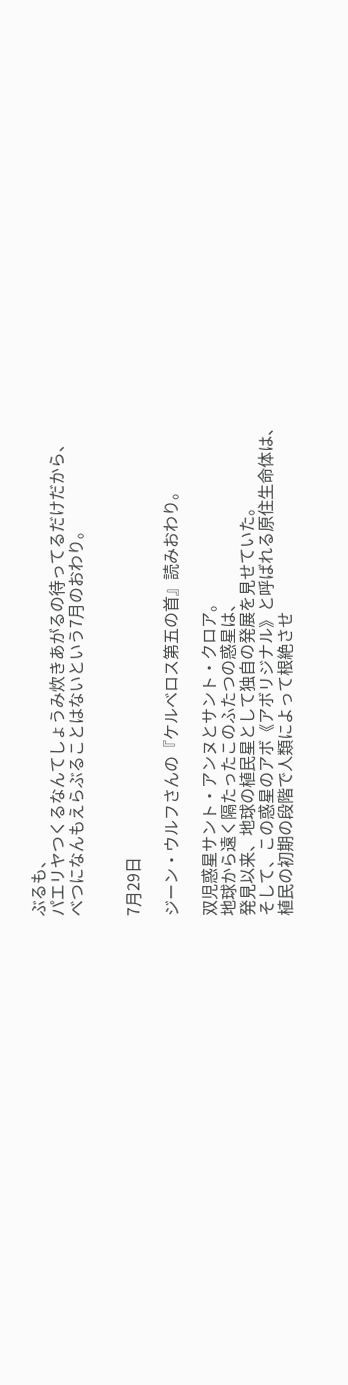ぶるも、
パエリヤつくるなんてしょうみ炊きあがるの待ってるだけだから、
べつになんもえらぶることはないという7月のおわり。


7月29日

ジーン・ウルフさんの『ケルベロス第五の首』読みおわり。

双児惑星サント・アンヌとサント・クロア。
地球から遠く隔たったこのふたつの惑星は、
発見以来、地球の植民星として独自の発展を見せていた。
そして、この惑星のアボ《アボリジナル》と呼ばれる原住生命体は、
植民の初期の段階で人類によって根絶させ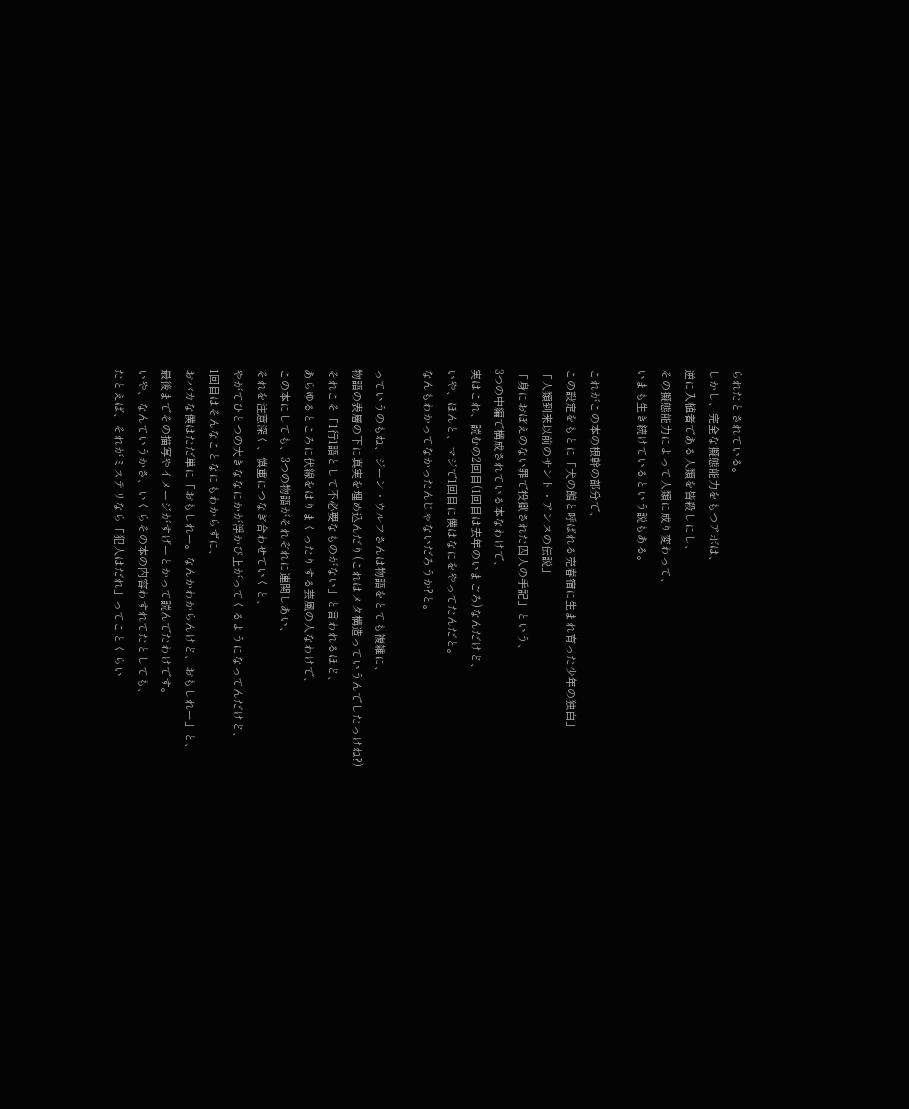られたとされている。
しかし、完全な擬態能力をもつアボは、
逆に入植者である人類を皆殺しにし、
その擬態能力によって人類に成り変わって、
いまも生き続けているという説もある。

これがこの本の根幹の部分で、
この設定をもとに「犬の館と呼ばれる売春宿に生まれ育った少年の独白」
「人類到来以前のサント・アンヌの伝説」
「身におぼえのない罪で投獄された囚人の手記」という、
3つの中編で構成されている本なわけで、
実はこれ、読むの2回目(1回目は去年のいまごろ)なんだけど、
いや、ほんと、マジで1回目に僕はなにをやってたんだと。
なんもわかってなかったんじゃないだろうか?と。

っていうのもね、ジーン・ウルフさんは物語をとても複雑に、
物語の表層の下に真実を埋め込んだり(これはメタ構造っていうんでしたっけね?)
それこそ「1行1語として不必要なものがない」と言われるほど、
あらゆるところに伏線をはりまくったりする芸風の人なわけで、
この本にしても、3つの物語がそれぞれに連関しあい、
それを注意深く、慎重につなぎ合わせていくと、
やがてひとつの大きななにかが浮かび上がってくるようになってんだけど、
1回目はそんなことなにもわからずに、
おバカな僕はただ単に「おもしれー。なんかわからんけど、おもしれー」と、
最後までその描写やイメージがすげーとかって読んでたわけです。
いや、なんていうかさ、いくらその本の内容わすれてたとしても、
たとえば、それがミステリなら「犯人はだれ」ってことくらい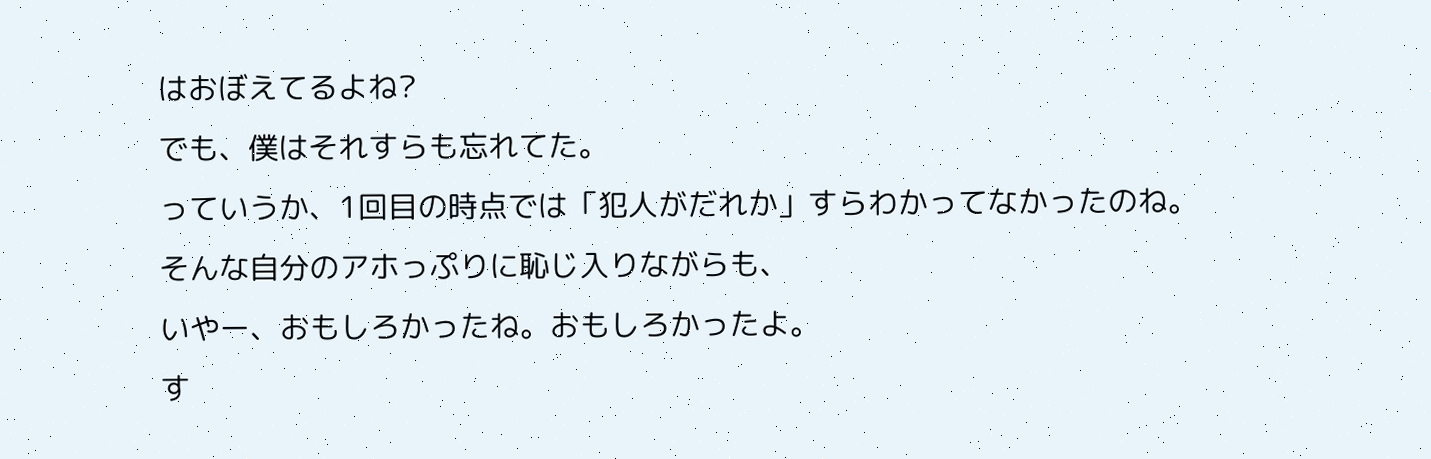はおぼえてるよね?
でも、僕はそれすらも忘れてた。
っていうか、1回目の時点では「犯人がだれか」すらわかってなかったのね。
そんな自分のアホっぷりに恥じ入りながらも、
いやー、おもしろかったね。おもしろかったよ。
す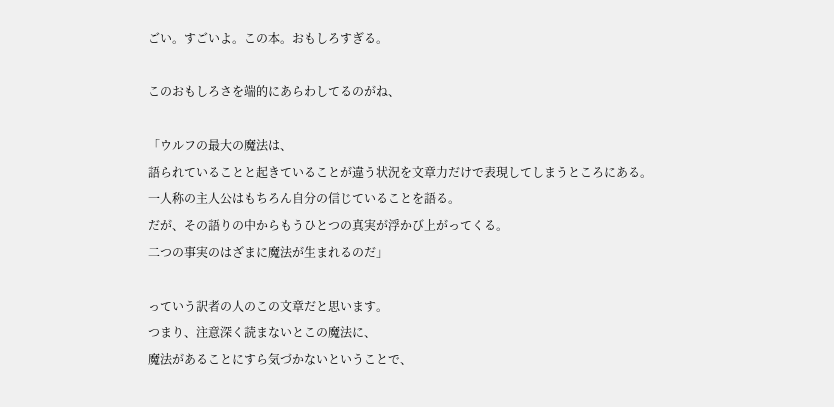ごい。すごいよ。この本。おもしろすぎる。

このおもしろさを端的にあらわしてるのがね、

「ウルフの最大の魔法は、
語られていることと起きていることが違う状況を文章力だけで表現してしまうところにある。
一人称の主人公はもちろん自分の信じていることを語る。
だが、その語りの中からもうひとつの真実が浮かび上がってくる。
二つの事実のはざまに魔法が生まれるのだ」

っていう訳者の人のこの文章だと思います。
つまり、注意深く読まないとこの魔法に、
魔法があることにすら気づかないということで、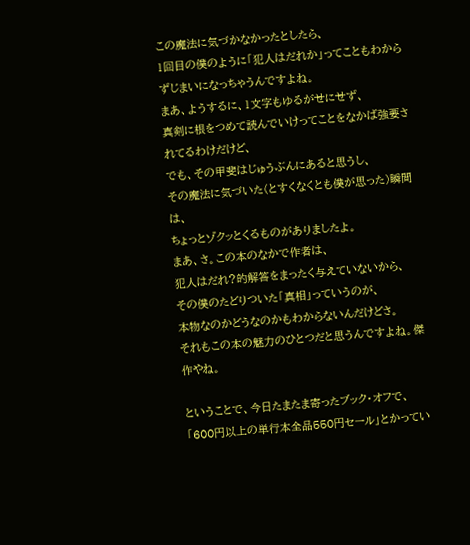この魔法に気づかなかったとしたら、
1回目の僕のように「犯人はだれか」ってこともわからずじまいになっちゃうんですよね。
まあ、ようするに、1文字もゆるがせにせず、
真剣に根をつめて読んでいけってことをなかば強要されてるわけだけど、
でも、その甲斐はじゅうぶんにあると思うし、
その魔法に気づいた(とすくなくとも僕が思った)瞬間は、
ちょっとゾクッとくるものがありましたよ。
まあ、さ。この本のなかで作者は、
犯人はだれ?的解答をまったく与えていないから、
その僕のたどりついた「真相」っていうのが、
本物なのかどうなのかもわからないんだけどさ。
それもこの本の魅力のひとつだと思うんですよね。傑作やね。

ということで、今日たまたま寄ったブック・オフで、
「600円以上の単行本全品550円セール」とかってい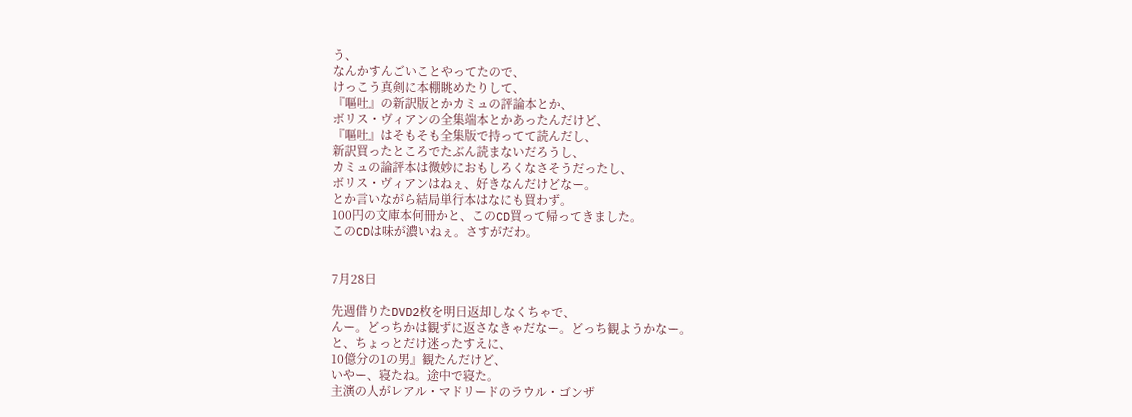う、
なんかすんごいことやってたので、
けっこう真剣に本棚眺めたりして、
『嘔吐』の新訳版とかカミュの評論本とか、
ボリス・ヴィアンの全集端本とかあったんだけど、
『嘔吐』はそもそも全集版で持ってて読んだし、
新訳買ったところでたぶん読まないだろうし、
カミュの論評本は微妙におもしろくなさそうだったし、
ボリス・ヴィアンはねぇ、好きなんだけどなー。
とか言いながら結局単行本はなにも買わず。
100円の文庫本何冊かと、このCD買って帰ってきました。
このCDは味が濃いねぇ。さすがだわ。


7月28日

先週借りたDVD2枚を明日返却しなくちゃで、
んー。どっちかは観ずに返さなきゃだなー。どっち観ようかなー。
と、ちょっとだけ迷ったすえに、
10億分の1の男』観たんだけど、
いやー、寝たね。途中で寝た。
主演の人がレアル・マドリードのラウル・ゴンザ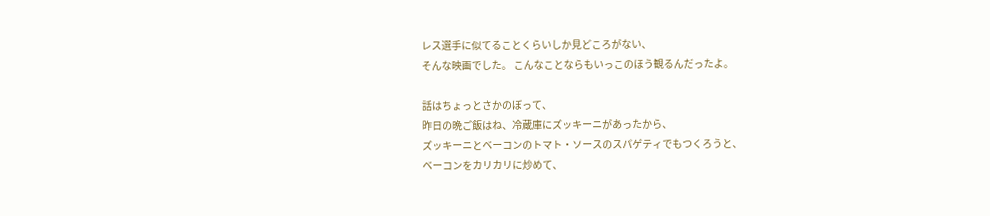レス選手に似てることくらいしか見どころがない、
そんな映画でした。 こんなことならもいっこのほう観るんだったよ。

話はちょっとさかのぼって、
昨日の晩ご飯はね、冷蔵庫にズッキーニがあったから、
ズッキーニとベーコンのトマト・ソースのスパゲティでもつくろうと、
ベーコンをカリカリに炒めて、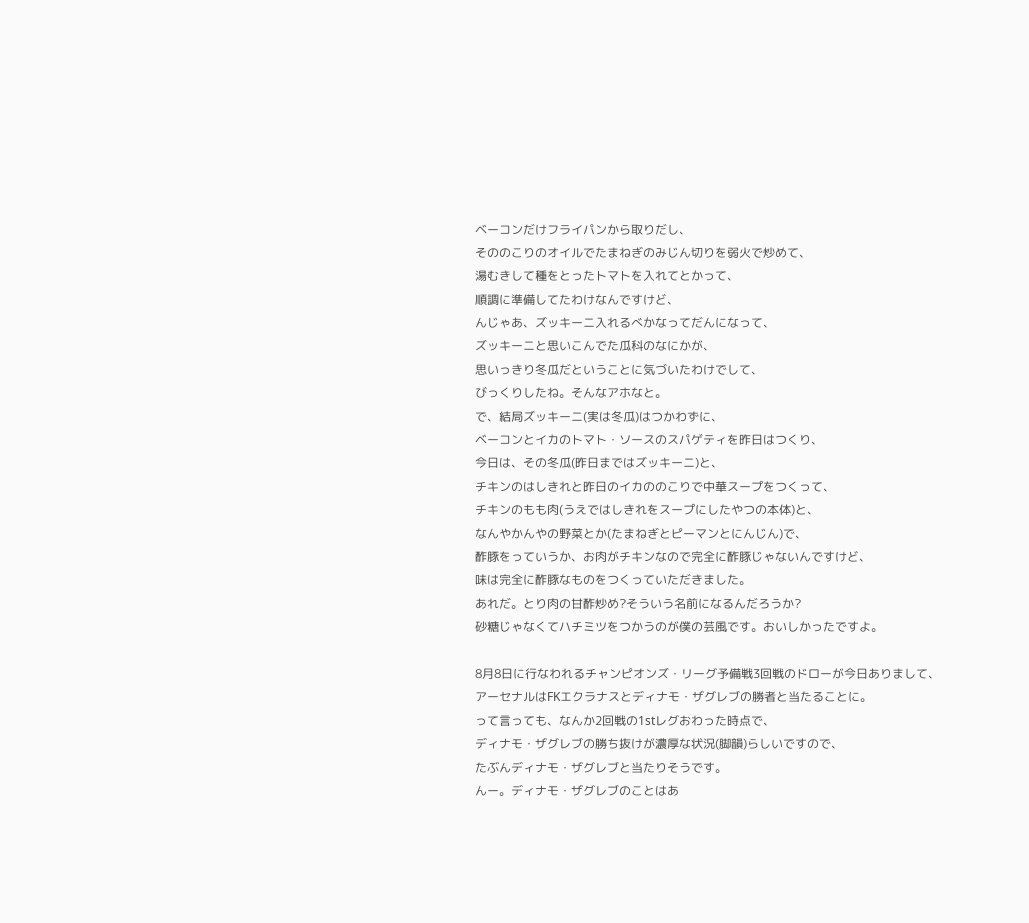ベーコンだけフライパンから取りだし、
そののこりのオイルでたまねぎのみじん切りを弱火で炒めて、
湯むきして種をとったトマトを入れてとかって、
順調に準備してたわけなんですけど、
んじゃあ、ズッキーニ入れるべかなってだんになって、
ズッキーニと思いこんでた瓜科のなにかが、
思いっきり冬瓜だということに気づいたわけでして、
びっくりしたね。そんなアホなと。
で、結局ズッキーニ(実は冬瓜)はつかわずに、
ベーコンとイカのトマト・ソースのスパゲティを昨日はつくり、
今日は、その冬瓜(昨日まではズッキーニ)と、
チキンのはしきれと昨日のイカののこりで中華スープをつくって、
チキンのもも肉(うえではしきれをスープにしたやつの本体)と、
なんやかんやの野菜とか(たまねぎとピーマンとにんじん)で、
酢豚をっていうか、お肉がチキンなので完全に酢豚じゃないんですけど、
味は完全に酢豚なものをつくっていただきました。
あれだ。とり肉の甘酢炒め?そういう名前になるんだろうか?
砂糖じゃなくてハチミツをつかうのが僕の芸風です。おいしかったですよ。

8月8日に行なわれるチャンピオンズ・リーグ予備戦3回戦のドローが今日ありまして、
アーセナルはFKエクラナスとディナモ・ザグレブの勝者と当たることに。
って言っても、なんか2回戦の1stレグおわった時点で、
ディナモ・ザグレブの勝ち抜けが濃厚な状況(脚韻)らしいですので、
たぶんディナモ・ザグレブと当たりそうです。
んー。ディナモ・ザグレブのことはあ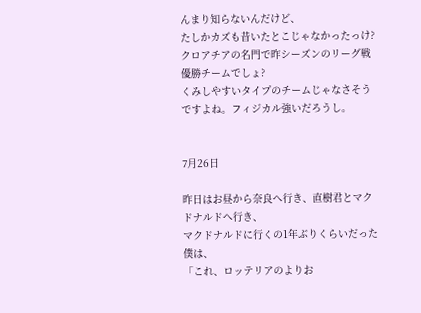んまり知らないんだけど、
たしかカズも昔いたとこじゃなかったっけ?
クロアチアの名門で昨シーズンのリーグ戦優勝チームでしょ?
くみしやすいタイプのチームじゃなさそうですよね。フィジカル強いだろうし。


7月26日

昨日はお昼から奈良へ行き、直樹君とマクドナルドへ行き、
マクドナルドに行くの1年ぶりくらいだった僕は、
「これ、ロッテリアのよりお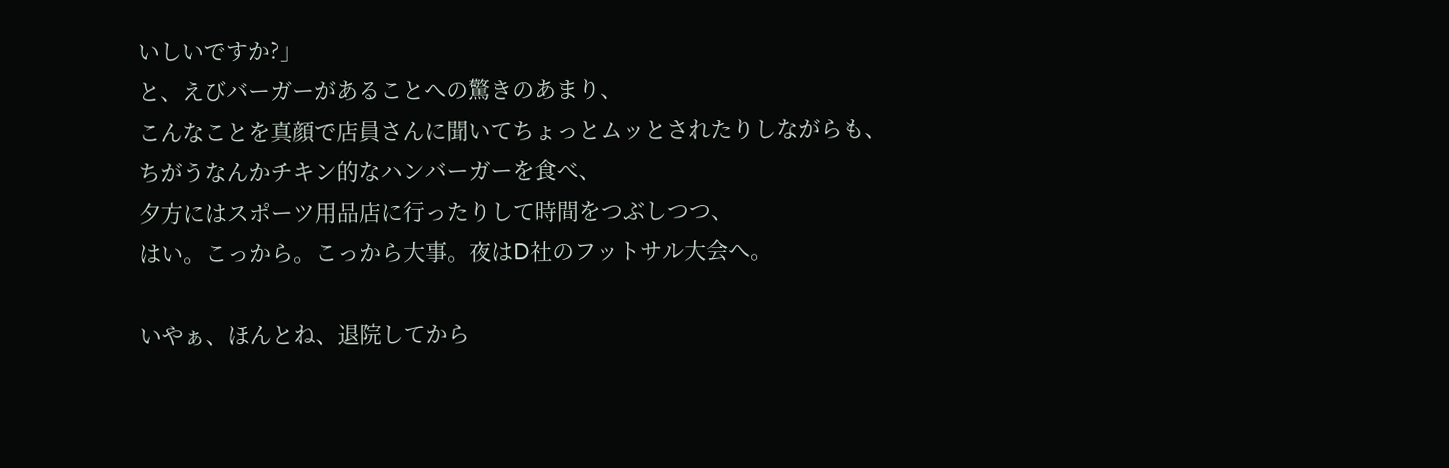いしいですか?」
と、えびバーガーがあることへの驚きのあまり、
こんなことを真顔で店員さんに聞いてちょっとムッとされたりしながらも、
ちがうなんかチキン的なハンバーガーを食べ、
夕方にはスポーツ用品店に行ったりして時間をつぶしつつ、
はい。こっから。こっから大事。夜はD社のフットサル大会へ。

いやぁ、ほんとね、退院してから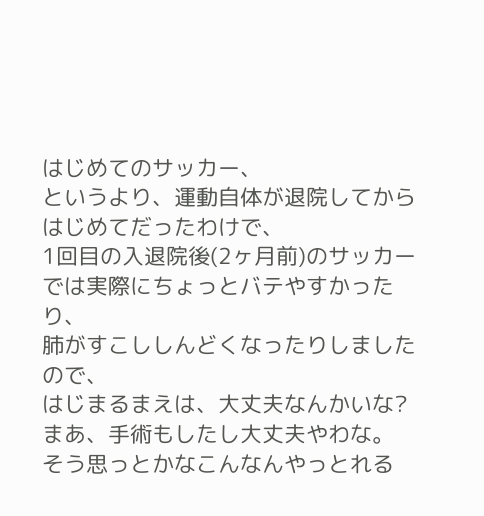はじめてのサッカー、
というより、運動自体が退院してからはじめてだったわけで、
1回目の入退院後(2ヶ月前)のサッカーでは実際にちょっとバテやすかったり、
肺がすこししんどくなったりしましたので、
はじまるまえは、大丈夫なんかいな?まあ、手術もしたし大丈夫やわな。
そう思っとかなこんなんやっとれる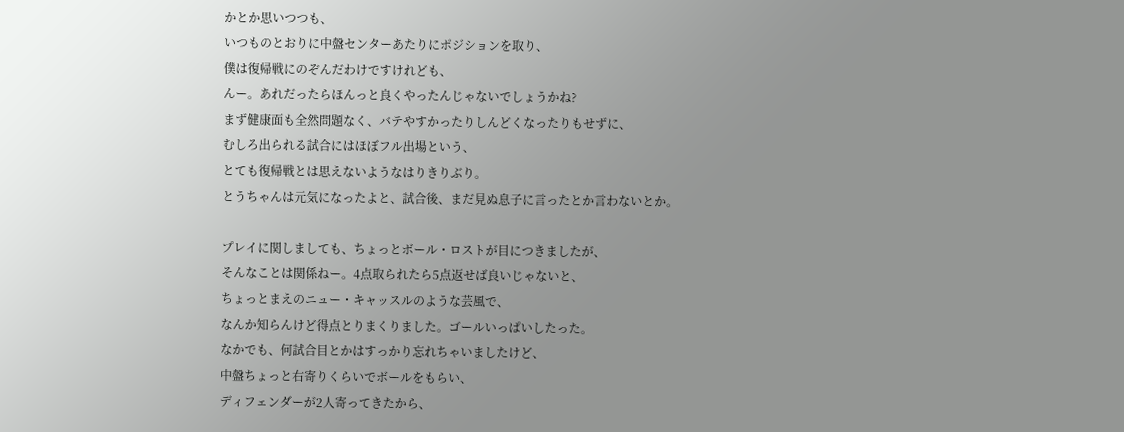かとか思いつつも、
いつものとおりに中盤センターあたりにポジションを取り、
僕は復帰戦にのぞんだわけですけれども、
んー。あれだったらほんっと良くやったんじゃないでしょうかね?
まず健康面も全然問題なく、バテやすかったりしんどくなったりもせずに、
むしろ出られる試合にはほぼフル出場という、
とても復帰戦とは思えないようなはりきりぶり。
とうちゃんは元気になったよと、試合後、まだ見ぬ息子に言ったとか言わないとか。

プレイに関しましても、ちょっとボール・ロストが目につきましたが、
そんなことは関係ねー。4点取られたら5点返せば良いじゃないと、
ちょっとまえのニュー・キャッスルのような芸風で、
なんか知らんけど得点とりまくりました。ゴールいっぱいしたった。
なかでも、何試合目とかはすっかり忘れちゃいましたけど、
中盤ちょっと右寄りくらいでボールをもらい、
ディフェンダーが2人寄ってきたから、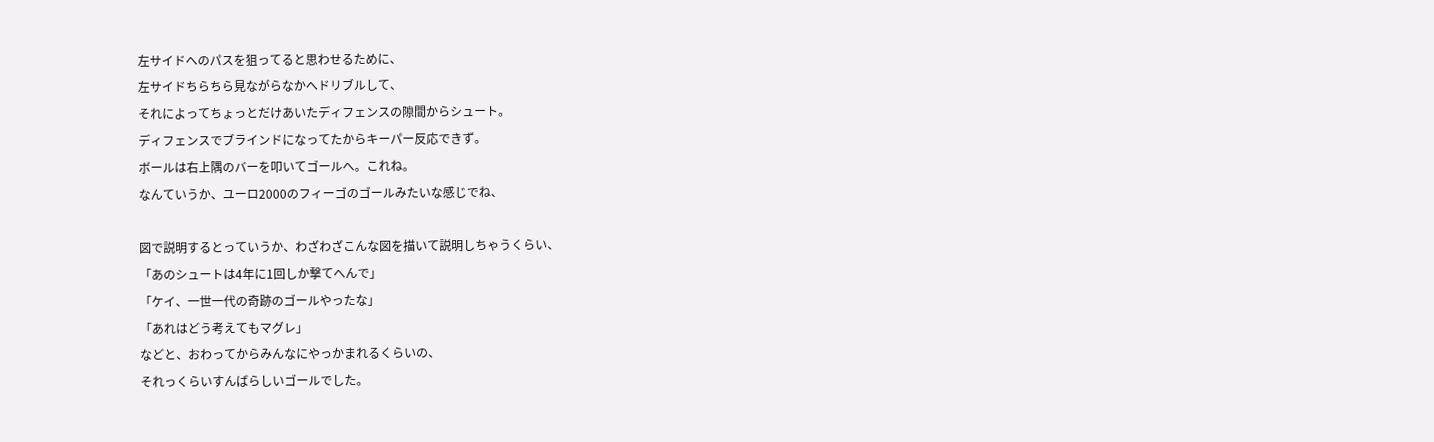左サイドへのパスを狙ってると思わせるために、
左サイドちらちら見ながらなかへドリブルして、
それによってちょっとだけあいたディフェンスの隙間からシュート。
ディフェンスでブラインドになってたからキーパー反応できず。
ボールは右上隅のバーを叩いてゴールへ。これね。
なんていうか、ユーロ2000のフィーゴのゴールみたいな感じでね、

図で説明するとっていうか、わざわざこんな図を描いて説明しちゃうくらい、
「あのシュートは4年に1回しか撃てへんで」
「ケイ、一世一代の奇跡のゴールやったな」
「あれはどう考えてもマグレ」
などと、おわってからみんなにやっかまれるくらいの、
それっくらいすんばらしいゴールでした。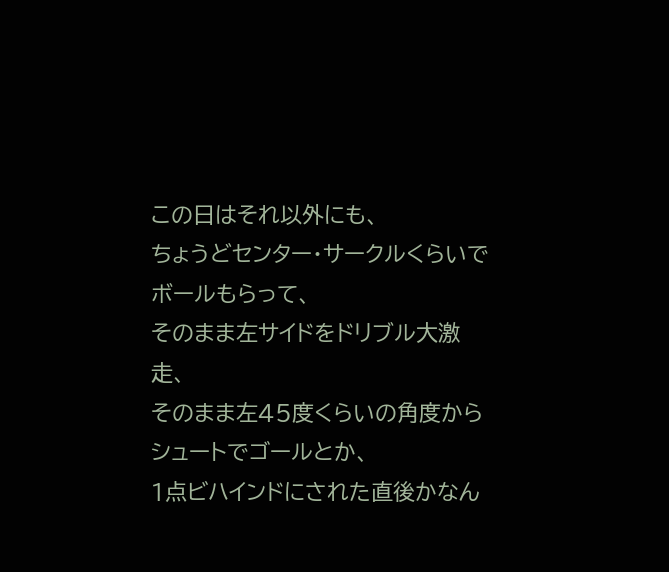この日はそれ以外にも、
ちょうどセンター・サークルくらいでボールもらって、
そのまま左サイドをドリブル大激走、
そのまま左45度くらいの角度からシュートでゴールとか、
1点ビハインドにされた直後かなん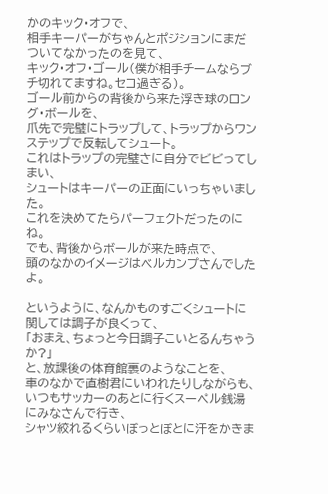かのキック・オフで、
相手キーパーがちゃんとポジションにまだついてなかったのを見て、
キック・オフ・ゴール(僕が相手チームならブチ切れてますね。セコ過ぎる)。
ゴール前からの背後から来た浮き球のロング・ボールを、
爪先で完璧にトラップして、トラップからワンステップで反転してシュート。
これはトラップの完璧さに自分でビビってしまい、
シュートはキーパーの正面にいっちゃいました。
これを決めてたらパーフェクトだったのにね。
でも、背後からボールが来た時点で、
頭のなかのイメージはベルカンプさんでしたよ。

というように、なんかものすごくシュートに関しては調子が良くって、
「おまえ、ちょっと今日調子こいとるんちゃうか?」
と、放課後の体育館裏のようなことを、
車のなかで直樹君にいわれたりしながらも、
いつもサッカーのあとに行くスーペル銭湯にみなさんで行き、
シャツ絞れるくらいぼっとぼとに汗をかきま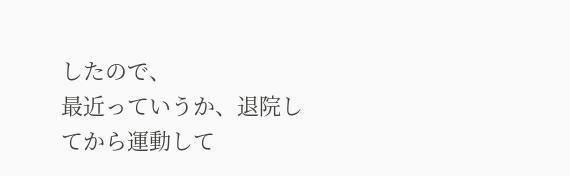したので、
最近っていうか、退院してから運動して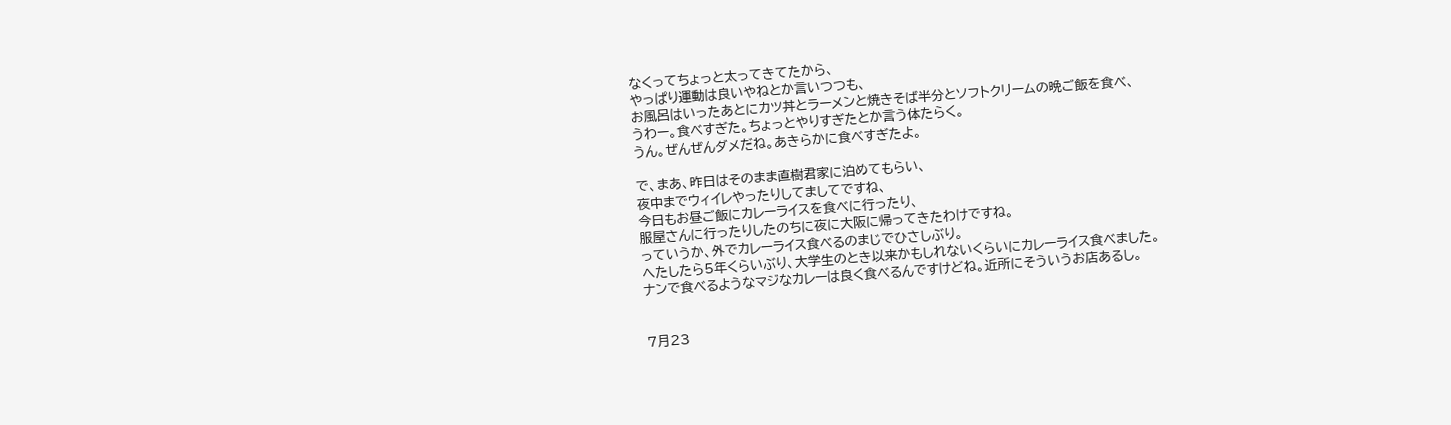なくってちょっと太ってきてたから、
やっぱり運動は良いやねとか言いつつも、
お風呂はいったあとにカツ丼とラーメンと焼きそば半分とソフトクリームの晩ご飯を食べ、
うわー。食べすぎた。ちょっとやりすぎたとか言う体たらく。
うん。ぜんぜんダメだね。あきらかに食べすぎたよ。

で、まあ、昨日はそのまま直樹君家に泊めてもらい、
夜中までウィイレやったりしてましてですね、
今日もお昼ご飯にカレーライスを食べに行ったり、
服屋さんに行ったりしたのちに夜に大阪に帰ってきたわけですね。
っていうか、外でカレーライス食べるのまじでひさしぶり。
へたしたら5年くらいぶり、大学生のとき以来かもしれないくらいにカレーライス食べました。
ナンで食べるようなマジなカレーは良く食べるんですけどね。近所にそういうお店あるし。


7月23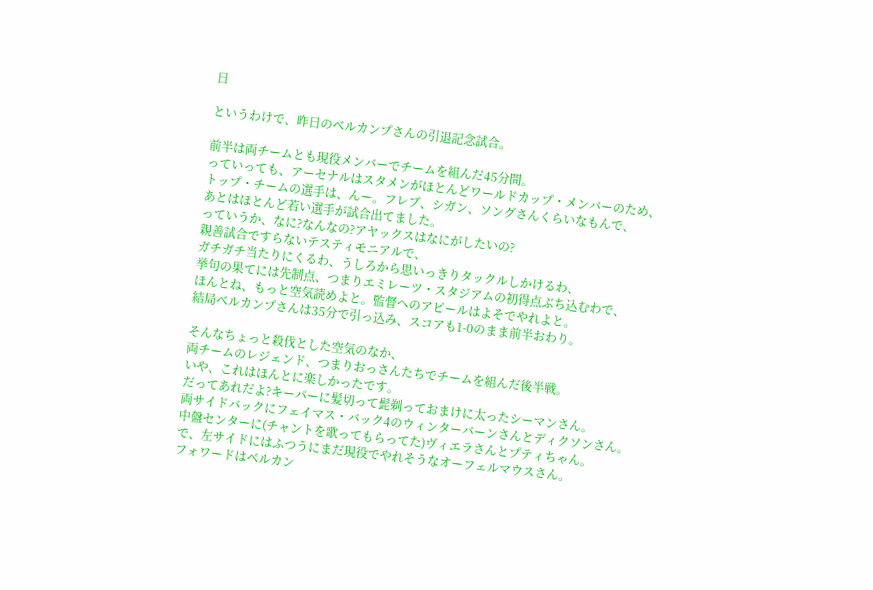日

というわけで、昨日のベルカンプさんの引退記念試合。

前半は両チームとも現役メンバーでチームを組んだ45分間。
っていっても、アーセナルはスタメンがほとんどワールドカップ・メンバーのため、
トップ・チームの選手は、んー。フレブ、シガン、ソングさんくらいなもんで、
あとはほとんど若い選手が試合出てました。
っていうか、なに?なんなの?アヤックスはなにがしたいの?
親善試合ですらないテスティモニアルで、
ガチガチ当たりにくるわ、うしろから思いっきりタックルしかけるわ、
挙句の果てには先制点、つまりエミレーツ・スタジアムの初得点ぶち込むわで、
ほんとね、もっと空気読めよと。監督へのアピールはよそでやれよと。
結局ベルカンプさんは35分で引っ込み、スコアも1-0のまま前半おわり。

そんなちょっと殺伐とした空気のなか、
両チームのレジェンド、つまりおっさんたちでチームを組んだ後半戦。
いや、これはほんとに楽しかったです。
だってあれだよ?キーパーに髪切って髭剃っておまけに太ったシーマンさん。
両サイドバックにフェイマス・バック4のウィンターバーンさんとディクソンさん。
中盤センターに(チャントを歌ってもらってた)ヴィエラさんとプティちゃん。
で、左サイドにはふつうにまだ現役でやれそうなオーフェルマウスさん。
フォワードはベルカン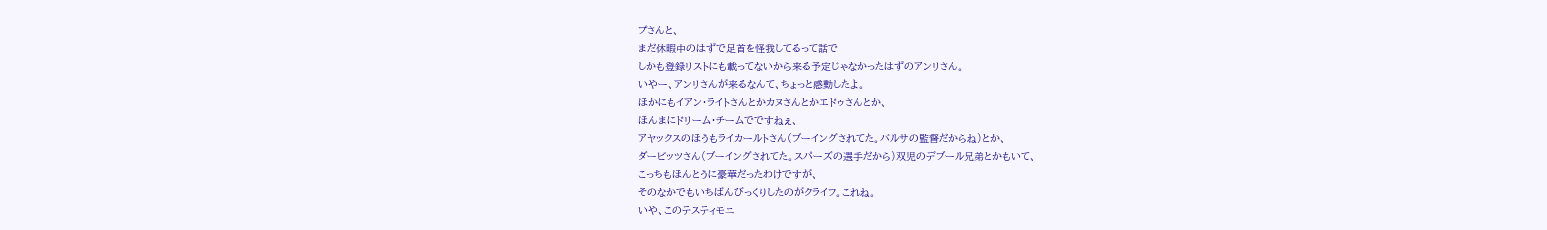プさんと、
まだ休暇中のはずで足首を怪我してるって話で
しかも登録リストにも載ってないから来る予定じゃなかったはずのアンリさん。
いやー、アンリさんが来るなんて、ちょっと感動したよ。
ほかにもイアン・ライトさんとかカヌさんとかエドゥさんとか、
ほんまにドリーム・チームでですねぇ、
アヤックスのほうもライカールトさん(ブーイングされてた。バルサの監督だからね)とか、
ダービッツさん(ブーイングされてた。スパーズの選手だから)双児のデブール兄弟とかもいて、
こっちもほんとうに豪華だったわけですが、
そのなかでもいちばんびっくりしたのがクライフ。これね。
いや、このテスティモニ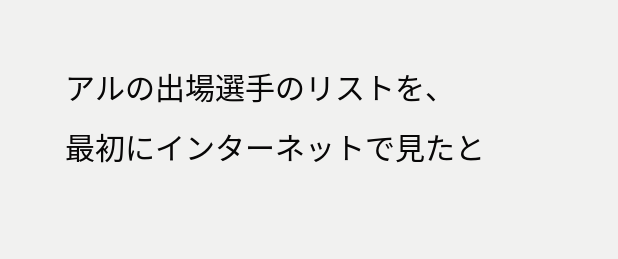アルの出場選手のリストを、
最初にインターネットで見たと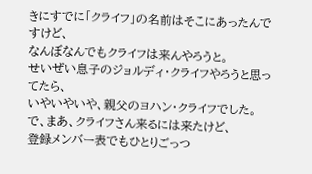きにすでに「クライフ」の名前はそこにあったんですけど、
なんぼなんでもクライフは来んやろうと。
せいぜい息子のジョルディ・クライフやろうと思ってたら、
いやいやいや、親父のヨハン・クライフでした。
で、まあ、クライフさん来るには来たけど、
登録メンバー表でもひとりごっつ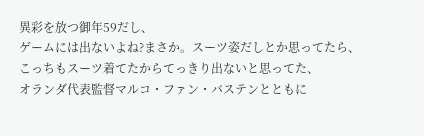異彩を放つ御年59だし、
ゲームには出ないよね?まさか。スーツ姿だしとか思ってたら、
こっちもスーツ着てたからてっきり出ないと思ってた、
オランダ代表監督マルコ・ファン・バステンとともに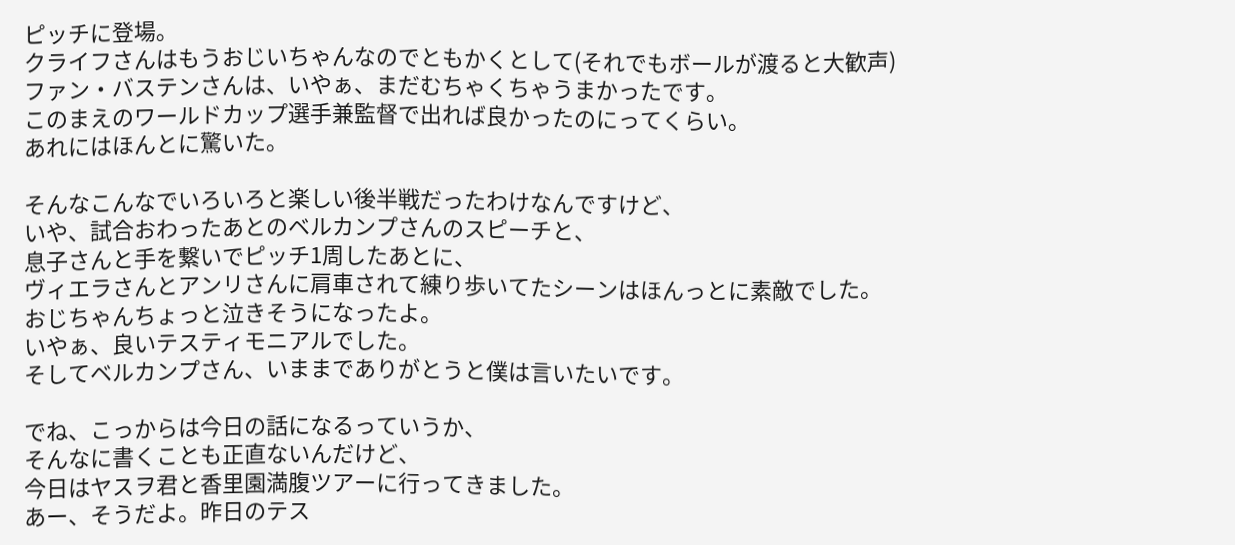ピッチに登場。
クライフさんはもうおじいちゃんなのでともかくとして(それでもボールが渡ると大歓声)
ファン・バステンさんは、いやぁ、まだむちゃくちゃうまかったです。
このまえのワールドカップ選手兼監督で出れば良かったのにってくらい。
あれにはほんとに驚いた。

そんなこんなでいろいろと楽しい後半戦だったわけなんですけど、
いや、試合おわったあとのベルカンプさんのスピーチと、
息子さんと手を繋いでピッチ1周したあとに、
ヴィエラさんとアンリさんに肩車されて練り歩いてたシーンはほんっとに素敵でした。
おじちゃんちょっと泣きそうになったよ。
いやぁ、良いテスティモニアルでした。
そしてベルカンプさん、いままでありがとうと僕は言いたいです。

でね、こっからは今日の話になるっていうか、
そんなに書くことも正直ないんだけど、
今日はヤスヲ君と香里園満腹ツアーに行ってきました。
あー、そうだよ。昨日のテス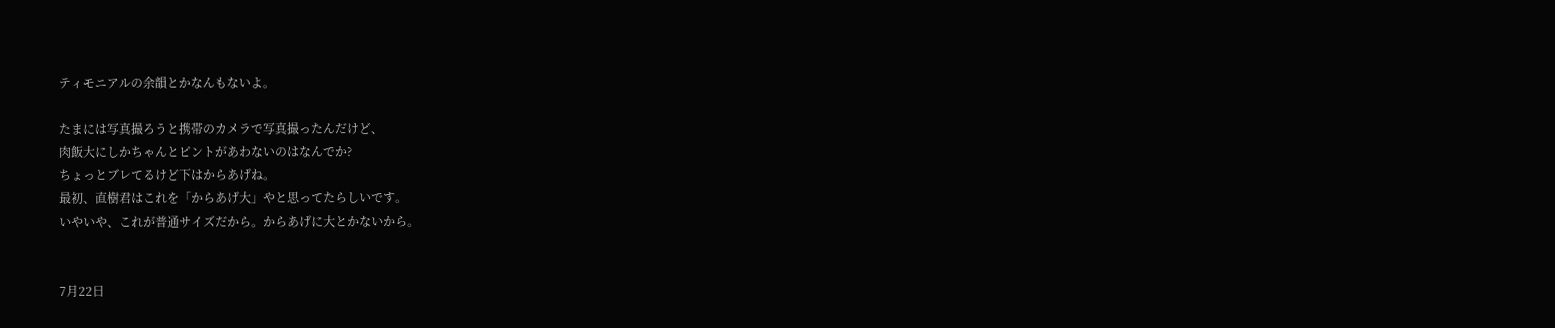ティモニアルの余韻とかなんもないよ。

たまには写真撮ろうと携帯のカメラで写真撮ったんだけど、
肉飯大にしかちゃんとピントがあわないのはなんでか?
ちょっとブレてるけど下はからあげね。
最初、直樹君はこれを「からあげ大」やと思ってたらしいです。
いやいや、これが普通サイズだから。からあげに大とかないから。


7月22日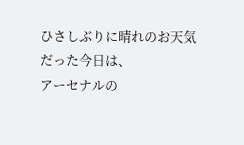ひさしぶりに晴れのお天気だった今日は、
アーセナルの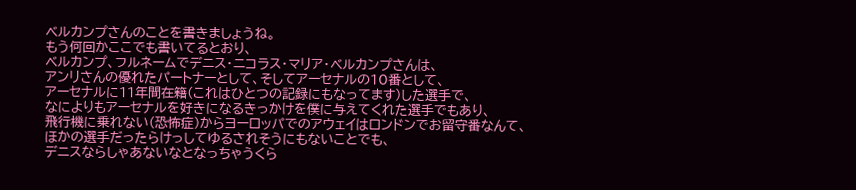ベルカンプさんのことを書きましょうね。
もう何回かここでも書いてるとおり、
ベルカンプ、フルネームでデニス・ニコラス・マリア・ベルカンプさんは、
アンリさんの優れたパートナーとして、そしてアーセナルの10番として、
アーセナルに11年間在籍(これはひとつの記録にもなってます)した選手で、
なによりもアーセナルを好きになるきっかけを僕に与えてくれた選手でもあり、
飛行機に乗れない(恐怖症)からヨーロッパでのアウェイはロンドンでお留守番なんて、
ほかの選手だったらけっしてゆるされそうにもないことでも、
デニスならしゃあないなとなっちゃうくら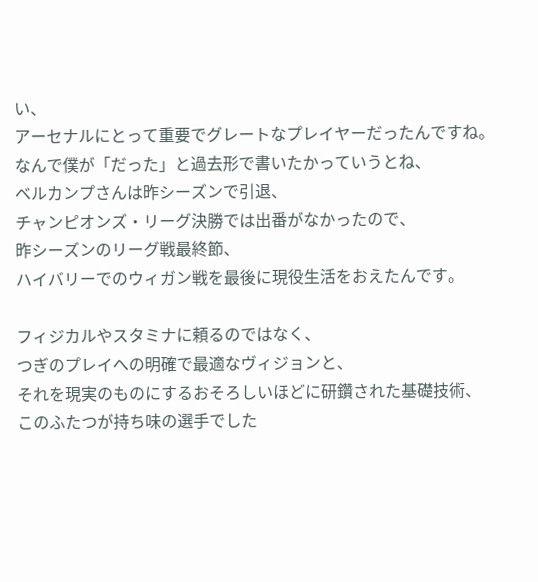い、
アーセナルにとって重要でグレートなプレイヤーだったんですね。
なんで僕が「だった」と過去形で書いたかっていうとね、
ベルカンプさんは昨シーズンで引退、
チャンピオンズ・リーグ決勝では出番がなかったので、
昨シーズンのリーグ戦最終節、
ハイバリーでのウィガン戦を最後に現役生活をおえたんです。

フィジカルやスタミナに頼るのではなく、
つぎのプレイへの明確で最適なヴィジョンと、
それを現実のものにするおそろしいほどに研鑽された基礎技術、
このふたつが持ち味の選手でした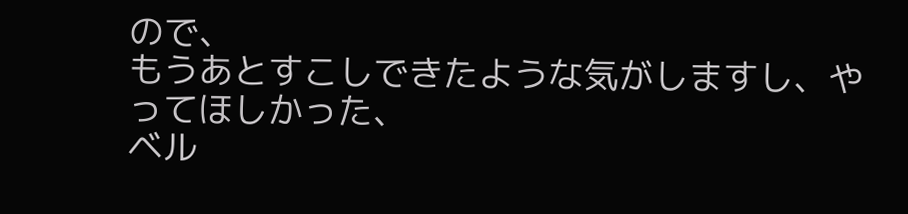ので、
もうあとすこしできたような気がしますし、やってほしかった、
ベル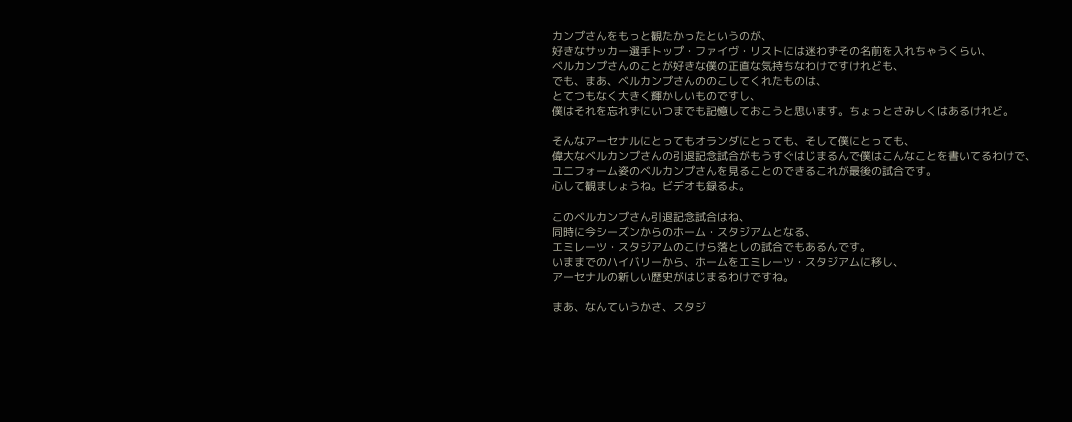カンプさんをもっと観たかったというのが、
好きなサッカー選手トップ・ファイヴ・リストには迷わずその名前を入れちゃうくらい、
ベルカンプさんのことが好きな僕の正直な気持ちなわけですけれども、
でも、まあ、ベルカンプさんののこしてくれたものは、
とてつもなく大きく輝かしいものですし、
僕はそれを忘れずにいつまでも記憶しておこうと思います。ちょっとさみしくはあるけれど。

そんなアーセナルにとってもオランダにとっても、そして僕にとっても、
偉大なベルカンプさんの引退記念試合がもうすぐはじまるんで僕はこんなことを書いてるわけで、
ユニフォーム姿のベルカンプさんを見ることのできるこれが最後の試合です。
心して観ましょうね。ビデオも録るよ。

このベルカンプさん引退記念試合はね、
同時に今シーズンからのホーム・スタジアムとなる、
エミレーツ・スタジアムのこけら落としの試合でもあるんです。
いままでのハイバリーから、ホームをエミレーツ・スタジアムに移し、
アーセナルの新しい歴史がはじまるわけですね。

まあ、なんていうかさ、スタジ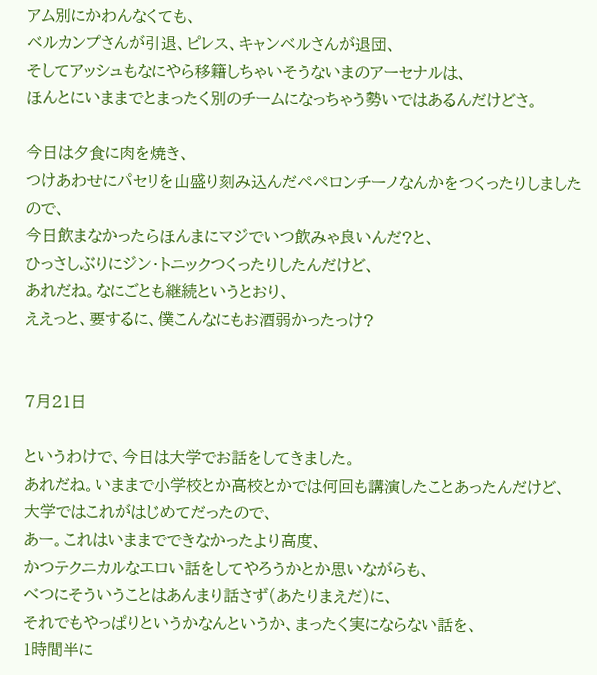アム別にかわんなくても、
ベルカンプさんが引退、ピレス、キャンベルさんが退団、
そしてアッシュもなにやら移籍しちゃいそうないまのアーセナルは、
ほんとにいままでとまったく別のチームになっちゃう勢いではあるんだけどさ。

今日は夕食に肉を焼き、
つけあわせにパセリを山盛り刻み込んだペペロンチーノなんかをつくったりしましたので、
今日飲まなかったらほんまにマジでいつ飲みゃ良いんだ?と、
ひっさしぶりにジン・トニックつくったりしたんだけど、
あれだね。なにごとも継続というとおり、
ええっと、要するに、僕こんなにもお酒弱かったっけ?


7月21日

というわけで、今日は大学でお話をしてきました。
あれだね。いままで小学校とか高校とかでは何回も講演したことあったんだけど、
大学ではこれがはじめてだったので、
あー。これはいままでできなかったより高度、
かつテクニカルなエロい話をしてやろうかとか思いながらも、
べつにそういうことはあんまり話さず(あたりまえだ)に、
それでもやっぱりというかなんというか、まったく実にならない話を、
1時間半に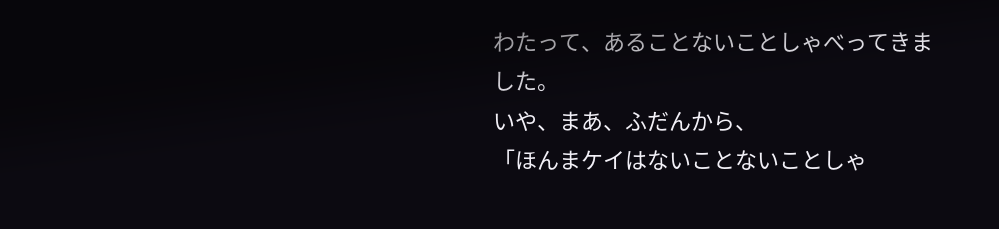わたって、あることないことしゃべってきました。
いや、まあ、ふだんから、
「ほんまケイはないことないことしゃ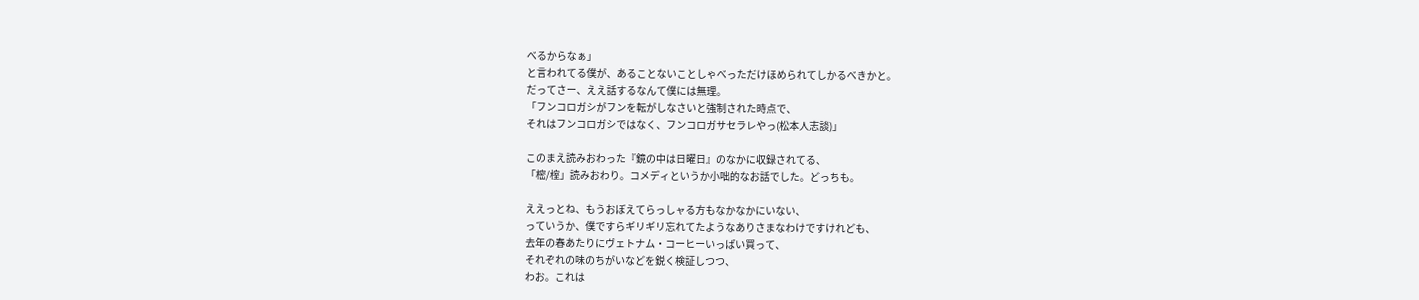べるからなぁ」
と言われてる僕が、あることないことしゃべっただけほめられてしかるべきかと。
だってさー、ええ話するなんて僕には無理。
「フンコロガシがフンを転がしなさいと強制された時点で、
それはフンコロガシではなく、フンコロガサセラレやっ(松本人志談)」

このまえ読みおわった『鏡の中は日曜日』のなかに収録されてる、
「樒/榁」読みおわり。コメディというか小咄的なお話でした。どっちも。

ええっとね、もうおぼえてらっしャる方もなかなかにいない、
っていうか、僕ですらギリギリ忘れてたようなありさまなわけですけれども、
去年の春あたりにヴェトナム・コーヒーいっぱい買って、
それぞれの味のちがいなどを鋭く検証しつつ、
わお。これは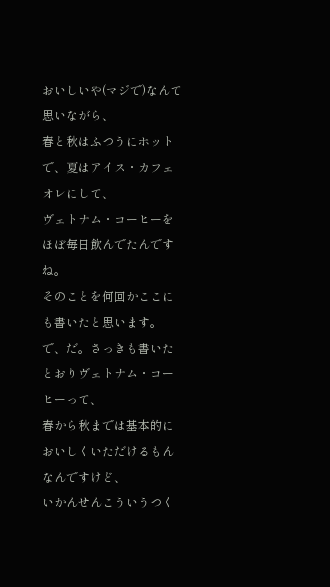おいしいや(マジで)なんて思いながら、
春と秋はふつうにホットで、夏はアイス・カフェオレにして、
ヴェトナム・コーヒーをほぼ毎日飲んでたんですね。
そのことを何回かここにも書いたと思います。
で、だ。さっきも書いたとおりヴェトナム・コーヒーって、
春から秋までは基本的においしくいただけるもんなんですけど、
いかんせんこういうつく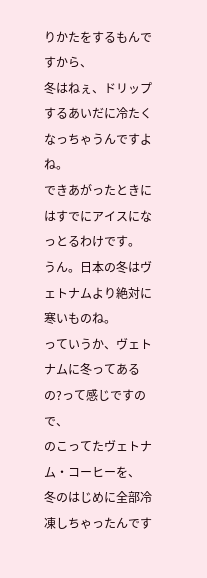りかたをするもんですから、
冬はねぇ、ドリップするあいだに冷たくなっちゃうんですよね。
できあがったときにはすでにアイスになっとるわけです。
うん。日本の冬はヴェトナムより絶対に寒いものね。
っていうか、ヴェトナムに冬ってあるの?って感じですので、
のこってたヴェトナム・コーヒーを、
冬のはじめに全部冷凍しちゃったんです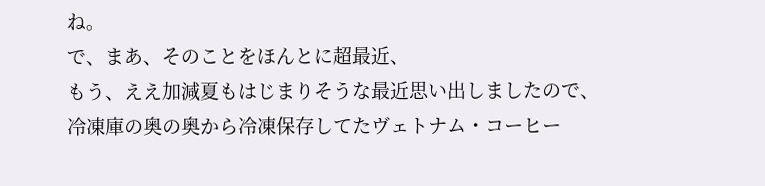ね。
で、まあ、そのことをほんとに超最近、
もう、ええ加減夏もはじまりそうな最近思い出しましたので、
冷凍庫の奥の奥から冷凍保存してたヴェトナム・コーヒー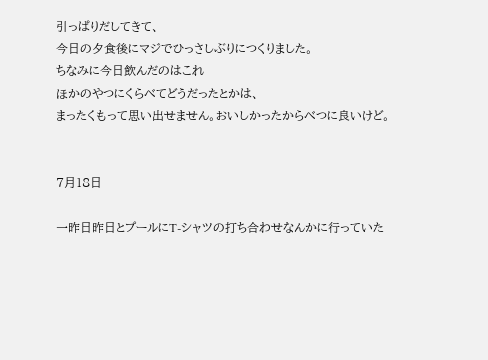引っぱりだしてきて、
今日の夕食後にマジでひっさしぶりにつくりました。
ちなみに今日飲んだのはこれ
ほかのやつにくらべてどうだったとかは、
まったくもって思い出せません。おいしかったからべつに良いけど。


7月18日

一昨日昨日とプールにT-シャツの打ち合わせなんかに行っていた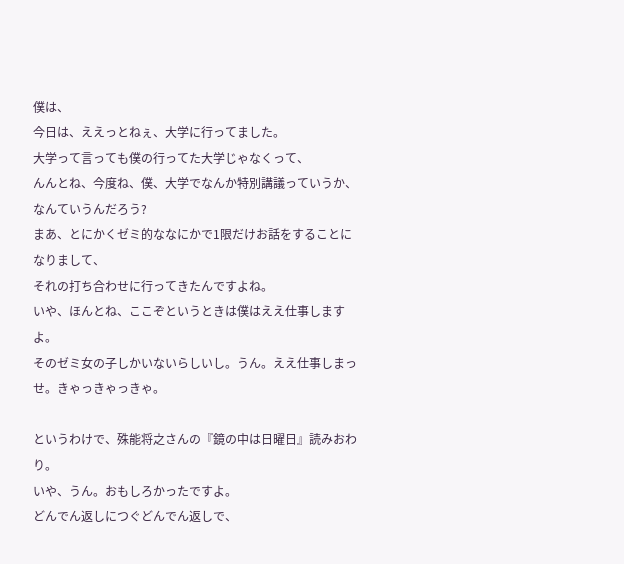僕は、
今日は、ええっとねぇ、大学に行ってました。
大学って言っても僕の行ってた大学じゃなくって、
んんとね、今度ね、僕、大学でなんか特別講議っていうか、なんていうんだろう?
まあ、とにかくゼミ的ななにかで1限だけお話をすることになりまして、
それの打ち合わせに行ってきたんですよね。
いや、ほんとね、ここぞというときは僕はええ仕事しますよ。
そのゼミ女の子しかいないらしいし。うん。ええ仕事しまっせ。きゃっきゃっきゃ。

というわけで、殊能将之さんの『鏡の中は日曜日』読みおわり。
いや、うん。おもしろかったですよ。
どんでん返しにつぐどんでん返しで、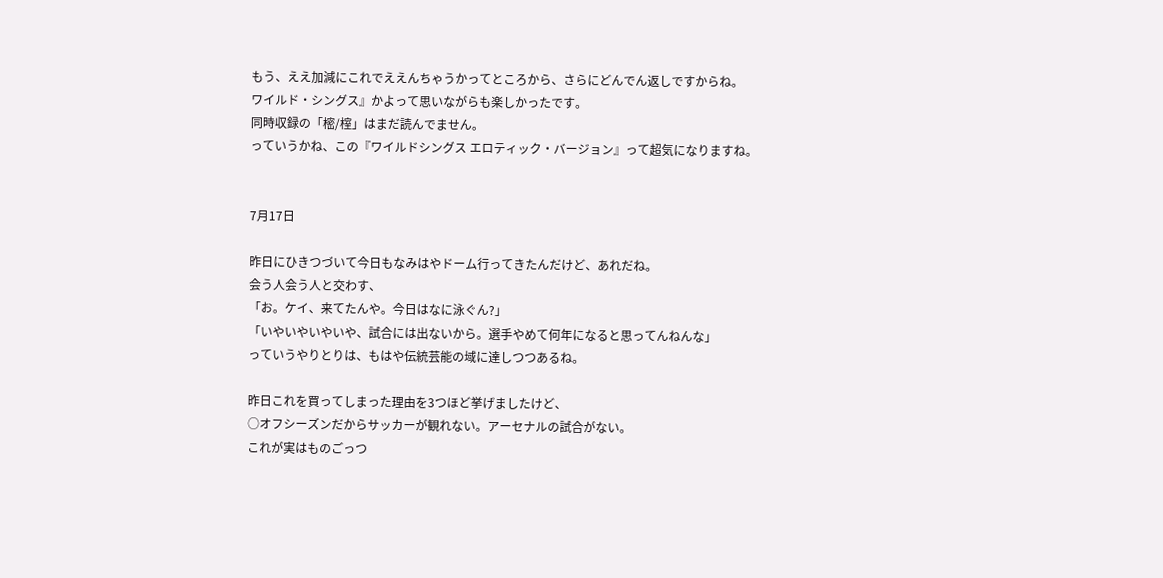もう、ええ加減にこれでええんちゃうかってところから、さらにどんでん返しですからね。
ワイルド・シングス』かよって思いながらも楽しかったです。
同時収録の「樒/榁」はまだ読んでません。
っていうかね、この『ワイルドシングス エロティック・バージョン』って超気になりますね。


7月17日

昨日にひきつづいて今日もなみはやドーム行ってきたんだけど、あれだね。
会う人会う人と交わす、
「お。ケイ、来てたんや。今日はなに泳ぐん?」
「いやいやいやいや、試合には出ないから。選手やめて何年になると思ってんねんな」
っていうやりとりは、もはや伝統芸能の域に達しつつあるね。

昨日これを買ってしまった理由を3つほど挙げましたけど、
○オフシーズンだからサッカーが観れない。アーセナルの試合がない。
これが実はものごっつ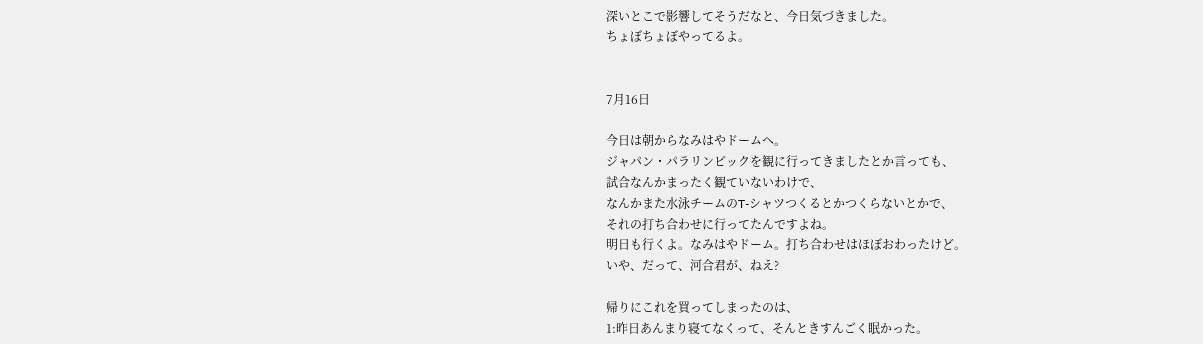深いとこで影響してそうだなと、今日気づきました。
ちょぼちょぼやってるよ。


7月16日

今日は朝からなみはやドームへ。
ジャパン・パラリンピックを観に行ってきましたとか言っても、
試合なんかまったく観ていないわけで、
なんかまた水泳チームのT-シャツつくるとかつくらないとかで、
それの打ち合わせに行ってたんですよね。
明日も行くよ。なみはやドーム。打ち合わせはほぼおわったけど。
いや、だって、河合君が、ねえ?

帰りにこれを買ってしまったのは、
1:昨日あんまり寝てなくって、そんときすんごく眠かった。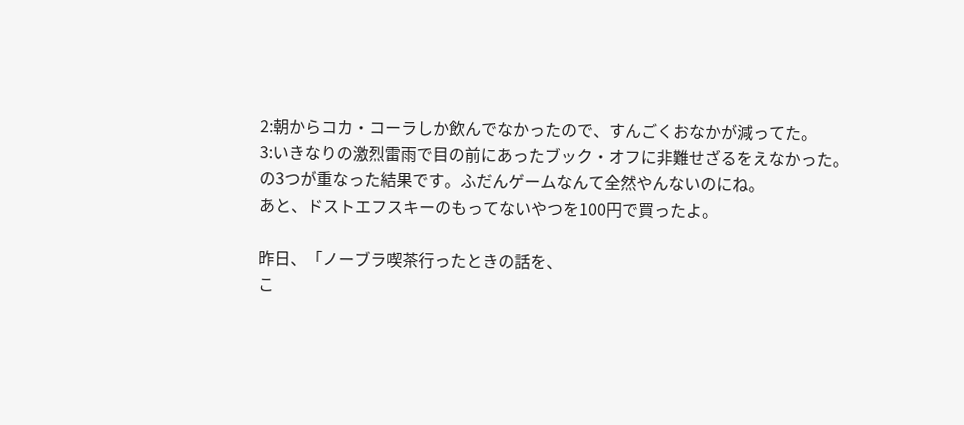2:朝からコカ・コーラしか飲んでなかったので、すんごくおなかが減ってた。
3:いきなりの激烈雷雨で目の前にあったブック・オフに非難せざるをえなかった。
の3つが重なった結果です。ふだんゲームなんて全然やんないのにね。
あと、ドストエフスキーのもってないやつを100円で買ったよ。

昨日、「ノーブラ喫茶行ったときの話を、
こ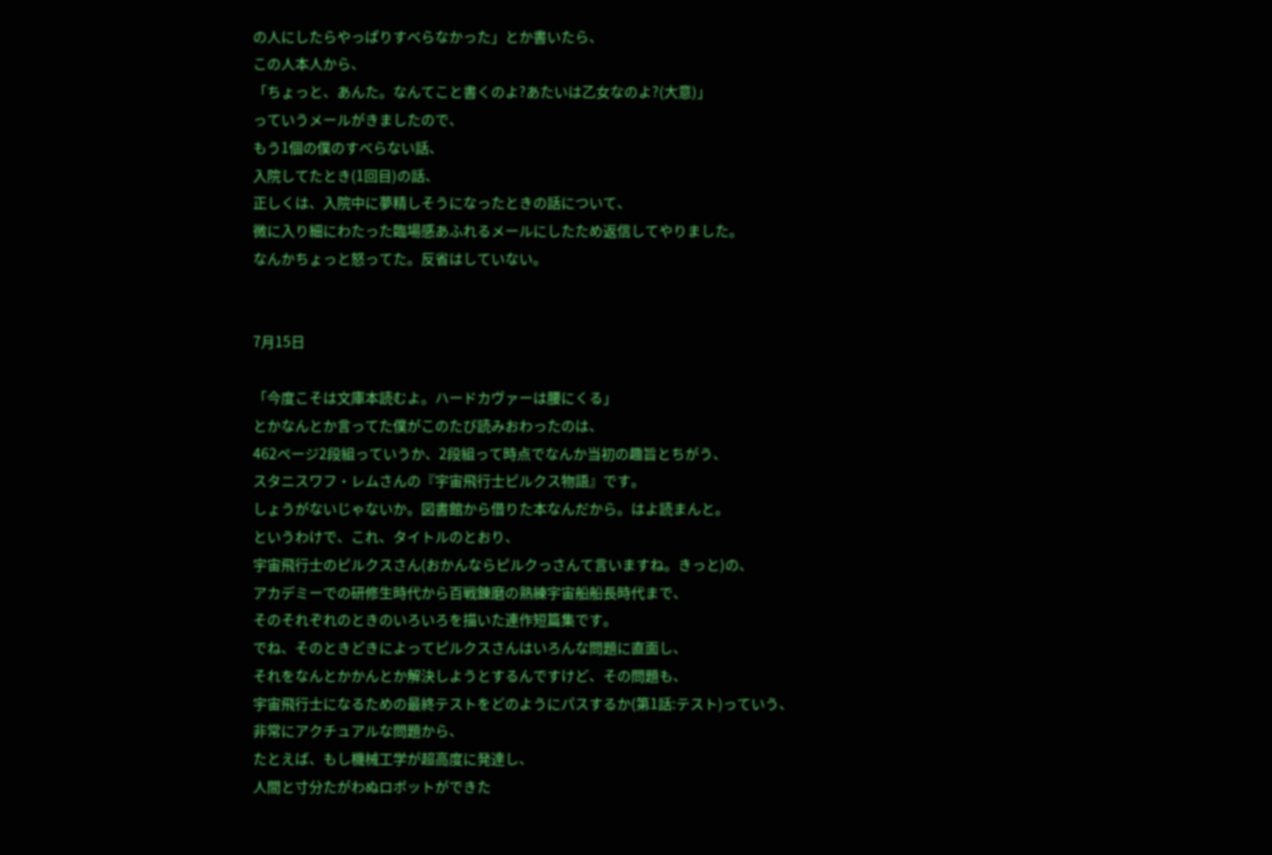の人にしたらやっぱりすべらなかった」とか書いたら、
この人本人から、
「ちょっと、あんた。なんてこと書くのよ?あたいは乙女なのよ?(大意)」
っていうメールがきましたので、
もう1個の僕のすべらない話、
入院してたとき(1回目)の話、
正しくは、入院中に夢精しそうになったときの話について、
微に入り細にわたった臨場感あふれるメールにしたため返信してやりました。
なんかちょっと怒ってた。反省はしていない。


7月15日

「今度こそは文庫本読むよ。ハードカヴァーは腰にくる」
とかなんとか言ってた僕がこのたび読みおわったのは、
462ページ2段組っていうか、2段組って時点でなんか当初の趣旨とちがう、
スタニスワフ・レムさんの『宇宙飛行士ピルクス物語』です。
しょうがないじゃないか。図書館から借りた本なんだから。はよ読まんと。
というわけで、これ、タイトルのとおり、
宇宙飛行士のピルクスさん(おかんならピルクっさんて言いますね。きっと)の、
アカデミーでの研修生時代から百戦錬磨の熟練宇宙船船長時代まで、
そのそれぞれのときのいろいろを描いた連作短篇集です。
でね、そのときどきによってピルクスさんはいろんな問題に直面し、
それをなんとかかんとか解決しようとするんですけど、その問題も、
宇宙飛行士になるための最終テストをどのようにパスするか(第1話:テスト)っていう、
非常にアクチュアルな問題から、
たとえば、もし機械工学が超高度に発達し、
人間と寸分たがわぬロボットができた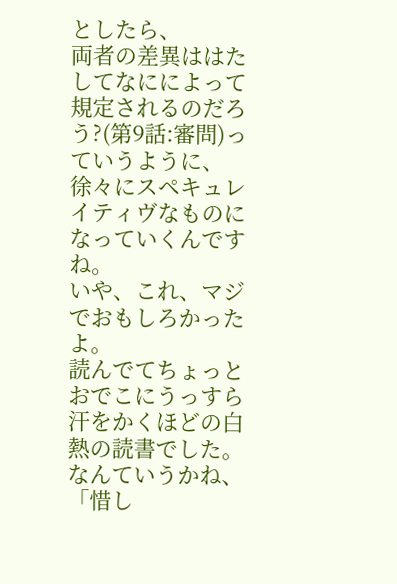としたら、
両者の差異ははたしてなにによって規定されるのだろう?(第9話:審問)っていうように、
徐々にスペキュレイティヴなものになっていくんですね。
いや、これ、マジでおもしろかったよ。
読んでてちょっとおでこにうっすら汗をかくほどの白熱の読書でした。
なんていうかね、「惜し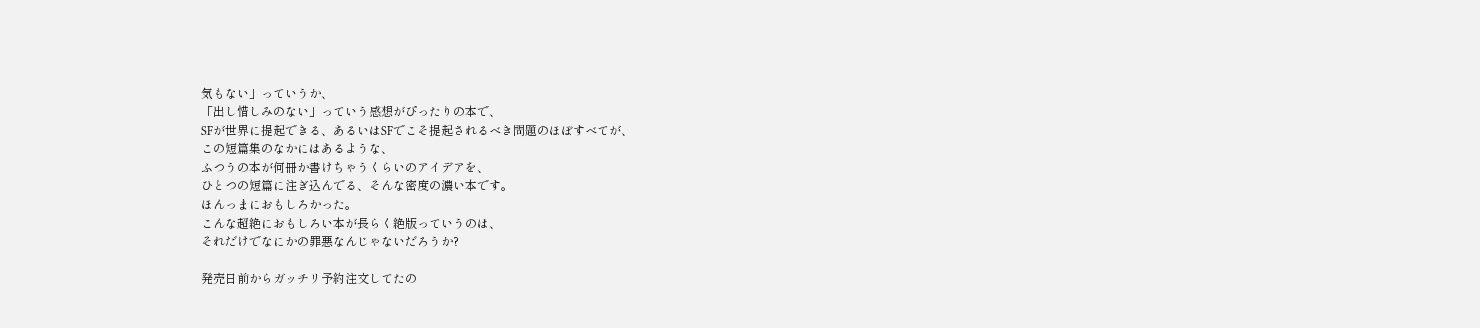気もない」っていうか、
「出し惜しみのない」っていう感想がぴったりの本で、
SFが世界に提起できる、あるいはSFでこそ提起されるべき問題のほぼすべてが、
この短篇集のなかにはあるような、
ふつうの本が何冊か書けちゃうくらいのアイデアを、
ひとつの短篇に注ぎ込んでる、そんな密度の濃い本です。
ほんっまにおもしろかった。
こんな超絶におもしろい本が長らく絶版っていうのは、
それだけでなにかの罪悪なんじゃないだろうか?

発売日前からガッチリ予約注文してたの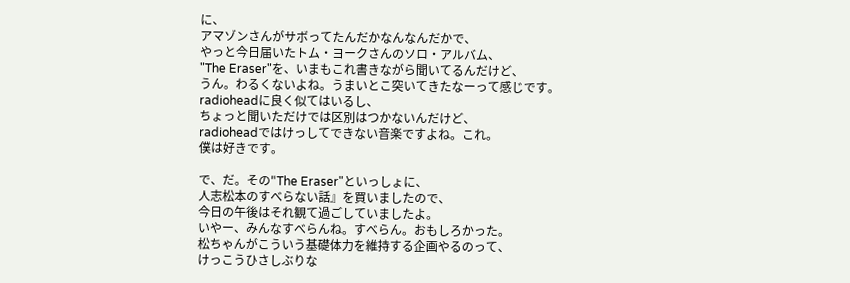に、
アマゾンさんがサボってたんだかなんなんだかで、
やっと今日届いたトム・ヨークさんのソロ・アルバム、
"The Eraser"を、いまもこれ書きながら聞いてるんだけど、
うん。わるくないよね。うまいとこ突いてきたなーって感じです。
radioheadに良く似てはいるし、
ちょっと聞いただけでは区別はつかないんだけど、
radioheadではけっしてできない音楽ですよね。これ。
僕は好きです。

で、だ。その"The Eraser"といっしょに、
人志松本のすべらない話』を買いましたので、
今日の午後はそれ観て過ごしていましたよ。
いやー、みんなすべらんね。すべらん。おもしろかった。
松ちゃんがこういう基礎体力を維持する企画やるのって、
けっこうひさしぶりな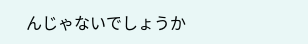んじゃないでしょうか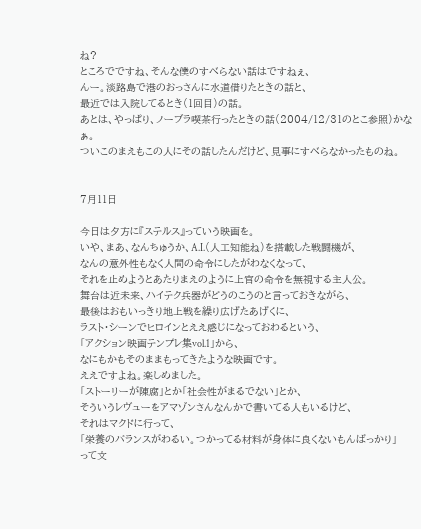ね?
ところでですね、そんな僕のすべらない話はですねぇ、
んー。淡路島で港のおっさんに水道借りたときの話と、
最近では入院してるとき(1回目)の話。
あとは、やっぱり、ノーブラ喫茶行ったときの話(2004/12/31のとこ参照)かなぁ。
ついこのまえもこの人にその話したんだけど、見事にすべらなかったものね。


7月11日

今日は夕方に『ステルス』っていう映画を。
いや、まあ、なんちゅうか、A.I.(人工知能ね)を搭載した戦闘機が、
なんの意外性もなく人間の命令にしたがわなくなって、
それを止めようとあたりまえのように上官の命令を無視する主人公。
舞台は近未来、ハイテク兵器がどうのこうのと言っておきながら、
最後はおもいっきり地上戦を繰り広げたあげくに、
ラスト・シーンでヒロインとええ感じになっておわるという、
「アクション映画テンプレ集vol.1」から、
なにもかもそのままもってきたような映画です。
ええですよね。楽しめました。
「ストーリーが陳腐」とか「社会性がまるでない」とか、
そういうレヴューをアマゾンさんなんかで書いてる人もいるけど、
それはマクドに行って、
「栄養のバランスがわるい。つかってる材料が身体に良くないもんばっかり」
って文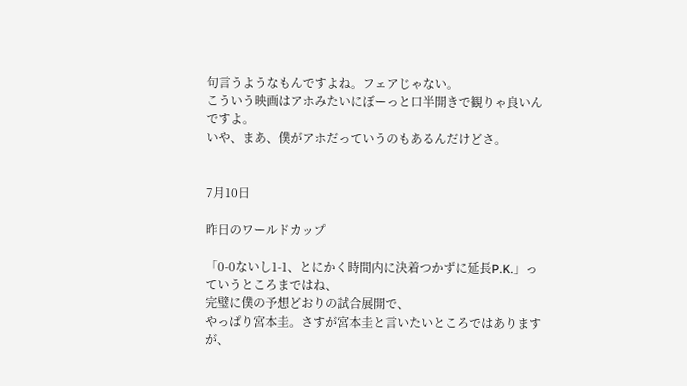句言うようなもんですよね。フェアじゃない。
こういう映画はアホみたいにぼーっと口半開きで観りゃ良いんですよ。
いや、まあ、僕がアホだっていうのもあるんだけどさ。


7月10日

昨日のワールドカップ

「0-0ないし1-1、とにかく時間内に決着つかずに延長P.K.」っていうところまではね、
完璧に僕の予想どおりの試合展開で、
やっぱり宮本圭。さすが宮本圭と言いたいところではありますが、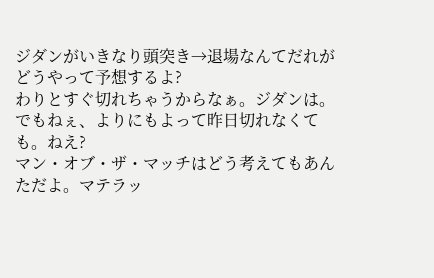ジダンがいきなり頭突き→退場なんてだれがどうやって予想するよ?
わりとすぐ切れちゃうからなぁ。ジダンは。
でもねぇ、よりにもよって昨日切れなくても。ねえ?
マン・オブ・ザ・マッチはどう考えてもあんただよ。マテラッ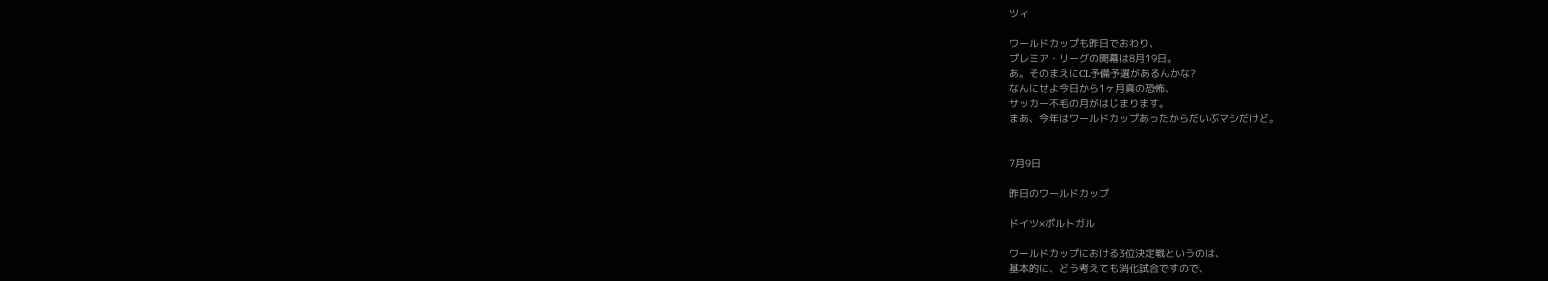ツィ

ワールドカップも昨日でおわり、
プレミア・リーグの開幕は8月19日。
あ。そのまえにCL予備予選があるんかな?
なんにせよ今日から1ヶ月真の恐怖、
サッカー不毛の月がはじまります。
まあ、今年はワールドカップあったからだいぶマシだけど。


7月9日

昨日のワールドカップ

ドイツ×ポルトガル

ワールドカップにおける3位決定戦というのは、
基本的に、どう考えても消化試合ですので、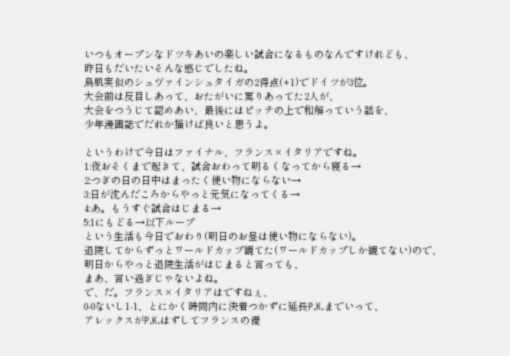いつもオープンなドツキあいの楽しい試合になるものなんですけれども、
昨日もだいたいそんな感じでしたね。
鳥肌実似のシュヴァインシュタイガの2得点(+1)でドイツが3位。
大会前は反目しあって、おたがいに罵りあってた2人が、
大会をつうじて認めあい、最後にはピッチの上で和解っていう話を、
少年漫画誌でだれか描けば良いと思うよ。

というわけで今日はファイナル、フランス×イタリアですね。
1:夜おそくまで起きて、試合おわって明るくなってから寝る→
2:つぎの日の日中はまったく使い物にならない→
3:日が沈んだころからやっと元気になってくる→
4:あ。もうすぐ試合はじまる→
5:1にもどる→以下ループ
という生活も今日でおわり(明日のお昼は使い物にならない)。
退院してからずっとワールドカップ観てた(ワールドカップしか観てない)ので、
明日からやっと退院生活がはじまると言っても、
まあ、言い過ぎじゃないよね。
で、だ。フランス×イタリアはですねぇ、
0-0ないし1-1、とにかく時間内に決着つかずに延長P.K.までいって、
アレックスがP.K.はずしてフランスの優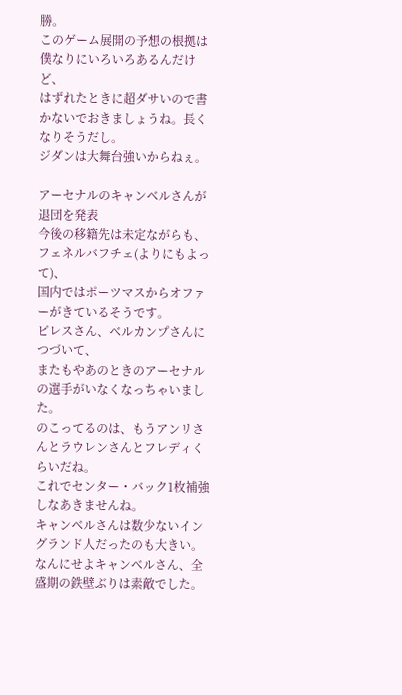勝。
このゲーム展開の予想の根拠は僕なりにいろいろあるんだけど、
はずれたときに超ダサいので書かないでおきましょうね。長くなりそうだし。
ジダンは大舞台強いからねぇ。

アーセナルのキャンベルさんが退団を発表
今後の移籍先は未定ながらも、
フェネルバフチェ(よりにもよって)、
国内ではポーツマスからオファーがきているそうです。
ピレスさん、ベルカンプさんにつづいて、
またもやあのときのアーセナルの選手がいなくなっちゃいました。
のこってるのは、もうアンリさんとラウレンさんとフレディくらいだね。
これでセンター・バック1枚補強しなあきませんね。
キャンベルさんは数少ないイングランド人だったのも大きい。
なんにせよキャンベルさん、全盛期の鉄壁ぶりは素敵でした。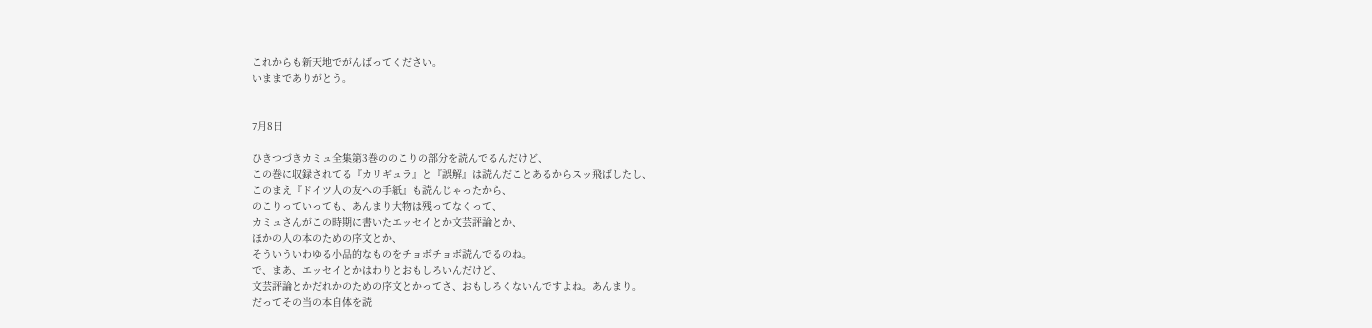これからも新天地でがんばってください。
いままでありがとう。


7月8日

ひきつづきカミュ全集第3巻ののこりの部分を読んでるんだけど、
この巻に収録されてる『カリギュラ』と『誤解』は読んだことあるからスッ飛ばしたし、
このまえ『ドイツ人の友への手紙』も読んじゃったから、
のこりっていっても、あんまり大物は残ってなくって、
カミュさんがこの時期に書いたエッセイとか文芸評論とか、
ほかの人の本のための序文とか、
そういういわゆる小品的なものをチョボチョボ読んでるのね。
で、まあ、エッセイとかはわりとおもしろいんだけど、
文芸評論とかだれかのための序文とかってさ、おもしろくないんですよね。あんまり。
だってその当の本自体を読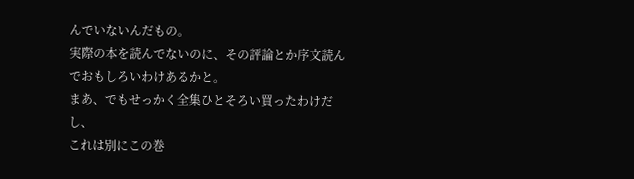んでいないんだもの。
実際の本を読んでないのに、その評論とか序文読んでおもしろいわけあるかと。
まあ、でもせっかく全集ひとそろい買ったわけだし、
これは別にこの巻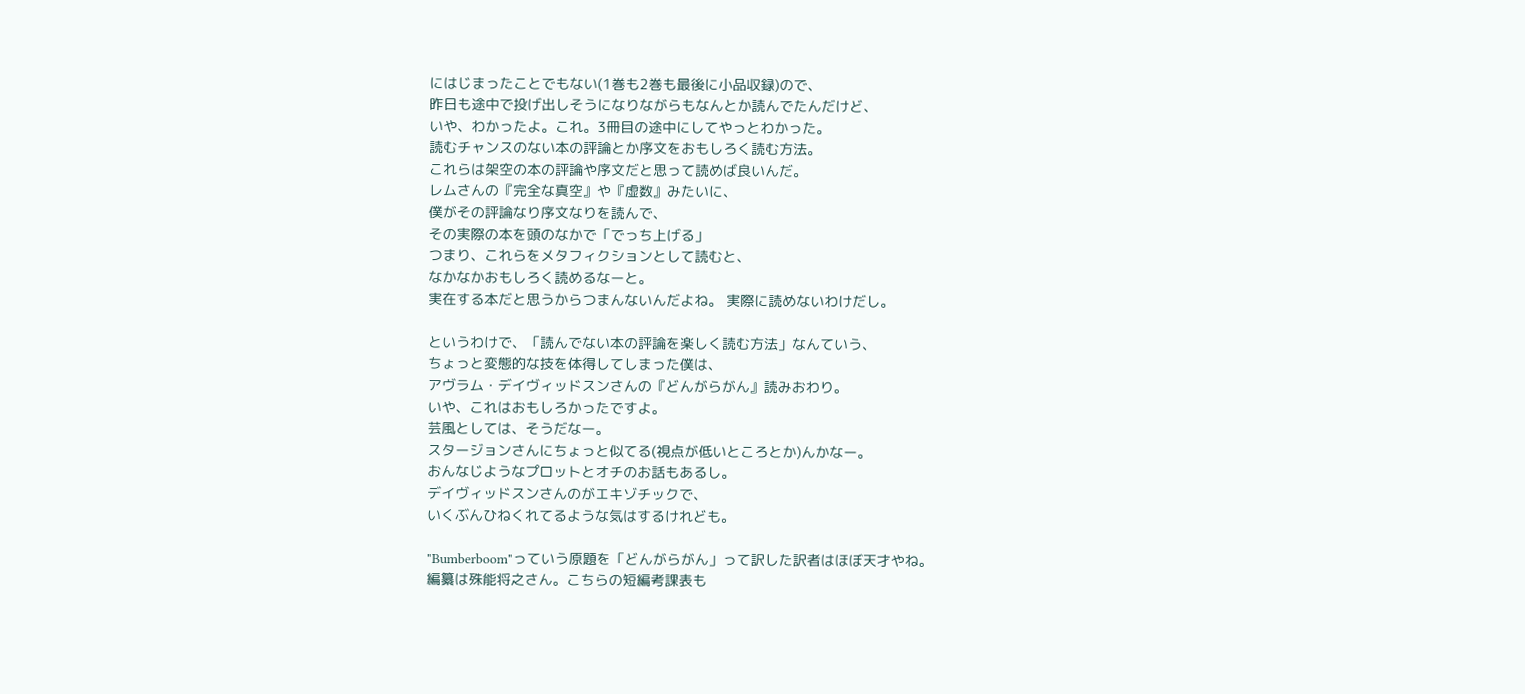にはじまったことでもない(1巻も2巻も最後に小品収録)ので、
昨日も途中で投げ出しそうになりながらもなんとか読んでたんだけど、
いや、わかったよ。これ。3冊目の途中にしてやっとわかった。
読むチャンスのない本の評論とか序文をおもしろく読む方法。
これらは架空の本の評論や序文だと思って読めば良いんだ。
レムさんの『完全な真空』や『虚数』みたいに、
僕がその評論なり序文なりを読んで、
その実際の本を頭のなかで「でっち上げる」
つまり、これらをメタフィクションとして読むと、
なかなかおもしろく読めるなーと。
実在する本だと思うからつまんないんだよね。 実際に読めないわけだし。

というわけで、「読んでない本の評論を楽しく読む方法」なんていう、
ちょっと変態的な技を体得してしまった僕は、
アヴラム・デイヴィッドスンさんの『どんがらがん』読みおわり。
いや、これはおもしろかったですよ。
芸風としては、そうだなー。
スタージョンさんにちょっと似てる(視点が低いところとか)んかなー。
おんなじようなプロットとオチのお話もあるし。
デイヴィッドスンさんのがエキゾチックで、
いくぶんひねくれてるような気はするけれども。

"Bumberboom"っていう原題を「どんがらがん」って訳した訳者はほぼ天才やね。
編纂は殊能将之さん。こちらの短編考課表も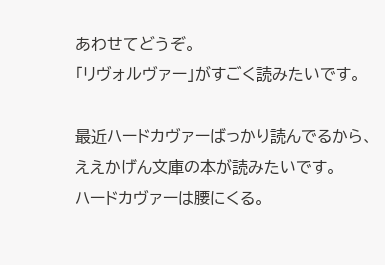あわせてどうぞ。
「リヴォルヴァー」がすごく読みたいです。

最近ハードカヴァーばっかり読んでるから、
ええかげん文庫の本が読みたいです。
ハードカヴァーは腰にくる。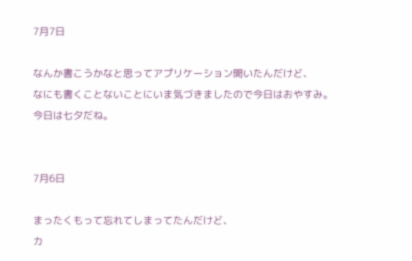7月7日

なんか書こうかなと思ってアプリケーション開いたんだけど、
なにも書くことないことにいま気づきましたので今日はおやすみ。
今日は七夕だね。


7月6日

まったくもって忘れてしまってたんだけど、
カ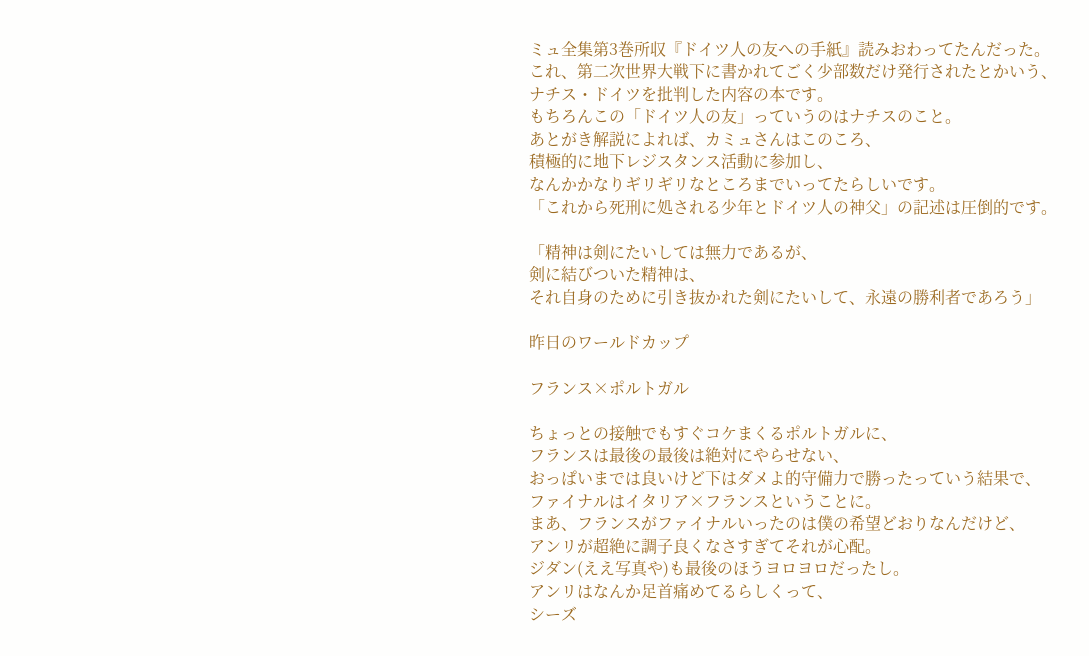ミュ全集第3巻所収『ドイツ人の友への手紙』読みおわってたんだった。
これ、第二次世界大戦下に書かれてごく少部数だけ発行されたとかいう、
ナチス・ドイツを批判した内容の本です。
もちろんこの「ドイツ人の友」っていうのはナチスのこと。
あとがき解説によれば、カミュさんはこのころ、
積極的に地下レジスタンス活動に参加し、
なんかかなりギリギリなところまでいってたらしいです。
「これから死刑に処される少年とドイツ人の神父」の記述は圧倒的です。

「精神は剣にたいしては無力であるが、
剣に結びついた精神は、
それ自身のために引き抜かれた剣にたいして、永遠の勝利者であろう」

昨日のワールドカップ

フランス×ポルトガル

ちょっとの接触でもすぐコケまくるポルトガルに、
フランスは最後の最後は絶対にやらせない、
おっぱいまでは良いけど下はダメよ的守備力で勝ったっていう結果で、
ファイナルはイタリア×フランスということに。
まあ、フランスがファイナルいったのは僕の希望どおりなんだけど、
アンリが超絶に調子良くなさすぎてそれが心配。
ジダン(ええ写真や)も最後のほうヨロヨロだったし。
アンリはなんか足首痛めてるらしくって、
シーズ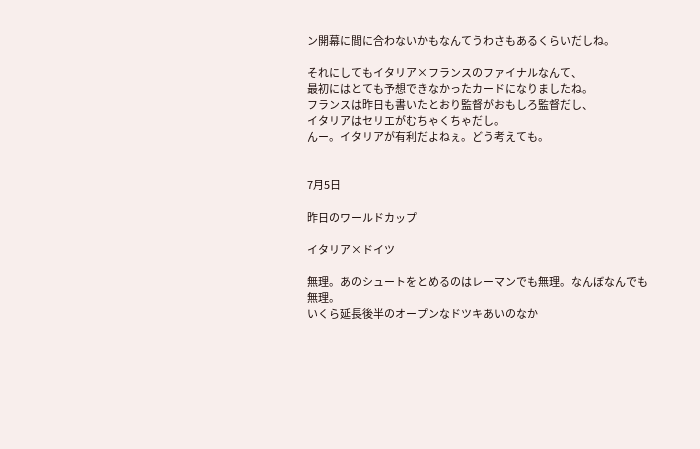ン開幕に間に合わないかもなんてうわさもあるくらいだしね。

それにしてもイタリア×フランスのファイナルなんて、
最初にはとても予想できなかったカードになりましたね。
フランスは昨日も書いたとおり監督がおもしろ監督だし、
イタリアはセリエがむちゃくちゃだし。
んー。イタリアが有利だよねぇ。どう考えても。


7月5日

昨日のワールドカップ

イタリア×ドイツ

無理。あのシュートをとめるのはレーマンでも無理。なんぼなんでも無理。
いくら延長後半のオープンなドツキあいのなか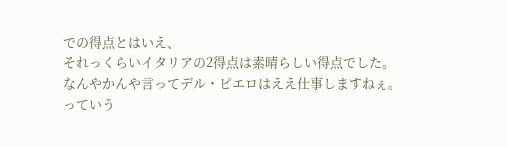での得点とはいえ、
それっくらいイタリアの2得点は素晴らしい得点でした。
なんやかんや言ってデル・ピエロはええ仕事しますねぇ。
っていう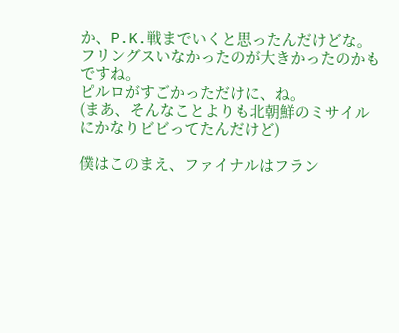か、P.K.戦までいくと思ったんだけどな。
フリングスいなかったのが大きかったのかもですね。
ピルロがすごかっただけに、ね。
(まあ、そんなことよりも北朝鮮のミサイルにかなりビビってたんだけど)

僕はこのまえ、ファイナルはフラン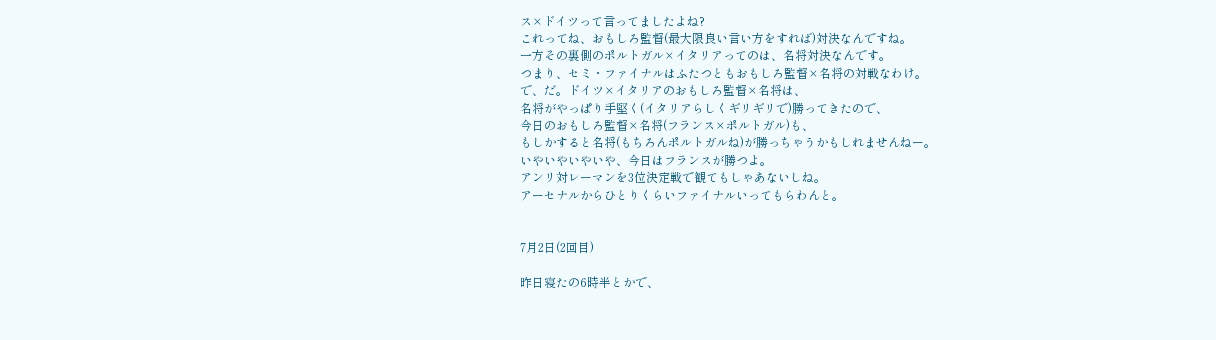ス×ドイツって言ってましたよね?
これってね、おもしろ監督(最大限良い言い方をすれば)対決なんですね。
一方その裏側のポルトガル×イタリアってのは、名将対決なんです。
つまり、セミ・ファイナルはふたつともおもしろ監督×名将の対戦なわけ。
で、だ。ドイツ×イタリアのおもしろ監督×名将は、
名将がやっぱり手堅く(イタリアらしくギリギリで)勝ってきたので、
今日のおもしろ監督×名将(フランス×ポルトガル)も、
もしかすると名将(もちろんポルトガルね)が勝っちゃうかもしれませんねー。
いやいやいやいや、今日はフランスが勝つよ。
アンリ対レーマンを3位決定戦で観てもしゃあないしね。
アーセナルからひとりくらいファイナルいってもらわんと。


7月2日(2回目)

昨日寝たの6時半とかで、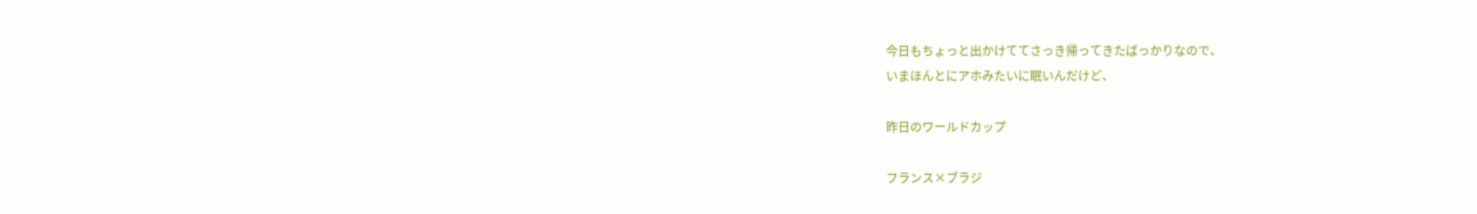今日もちょっと出かけててさっき帰ってきたばっかりなので、
いまほんとにアホみたいに眠いんだけど、

昨日のワールドカップ

フランス×ブラジ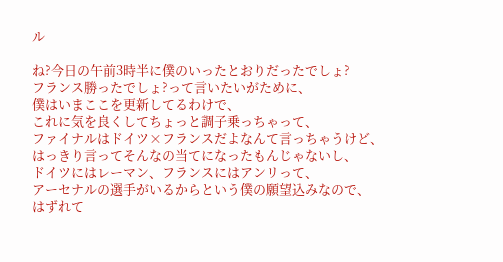ル

ね?今日の午前3時半に僕のいったとおりだったでしょ?
フランス勝ったでしょ?って言いたいがために、
僕はいまここを更新してるわけで、
これに気を良くしてちょっと調子乗っちゃって、
ファイナルはドイツ×フランスだよなんて言っちゃうけど、
はっきり言ってそんなの当てになったもんじゃないし、
ドイツにはレーマン、フランスにはアンリって、
アーセナルの選手がいるからという僕の願望込みなので、
はずれて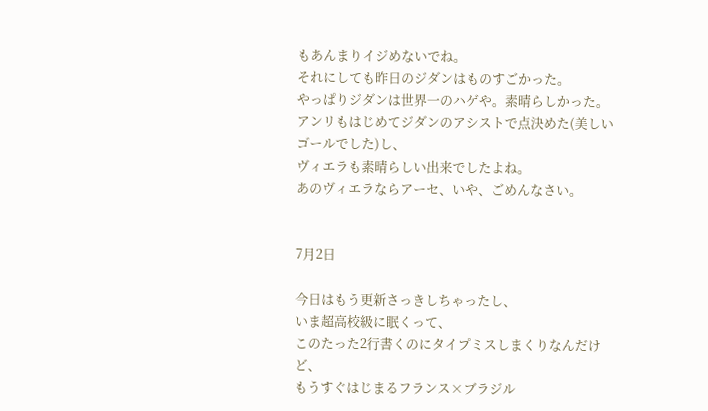もあんまりイジめないでね。
それにしても昨日のジダンはものすごかった。
やっぱりジダンは世界一のハゲや。素晴らしかった。
アンリもはじめてジダンのアシストで点決めた(美しいゴールでした)し、
ヴィエラも素晴らしい出来でしたよね。
あのヴィエラならアーセ、いや、ごめんなさい。


7月2日

今日はもう更新さっきしちゃったし、
いま超高校級に眠くって、
このたった2行書くのにタイプミスしまくりなんだけど、
もうすぐはじまるフランス×ブラジル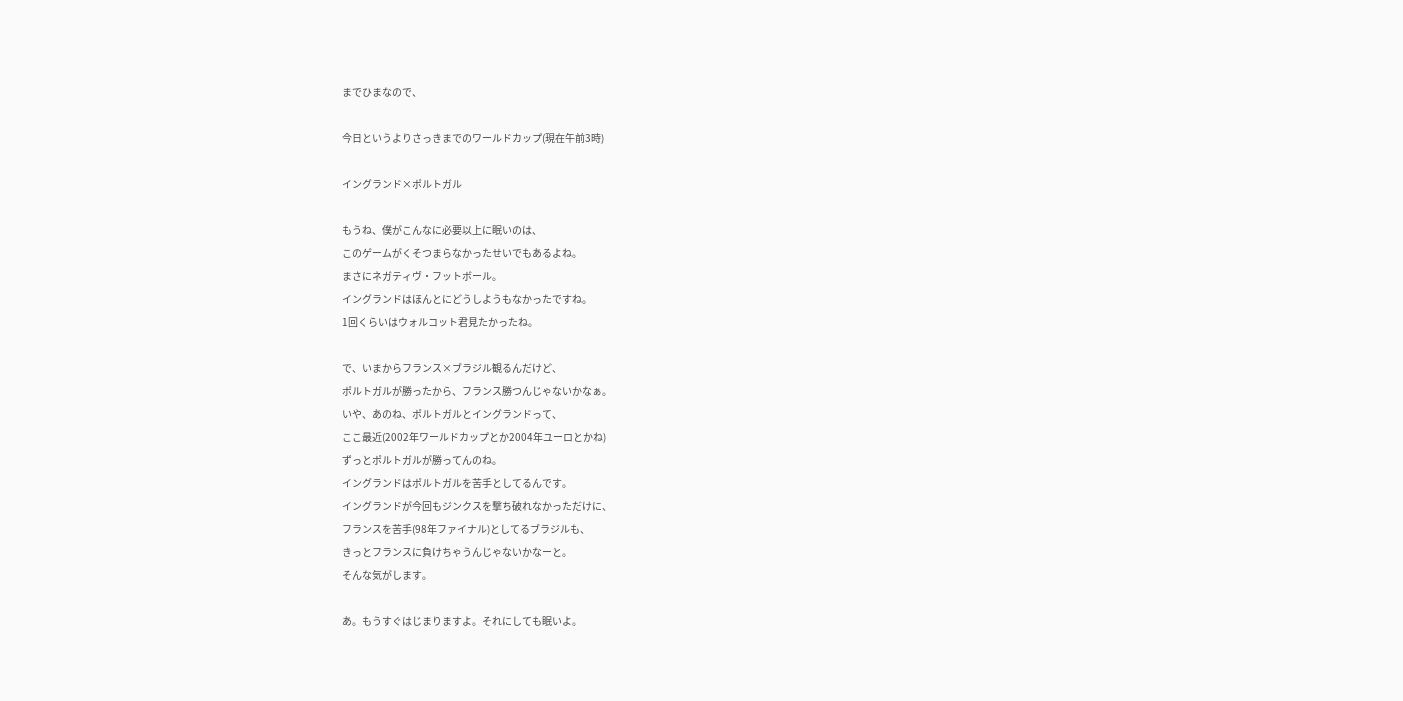までひまなので、

今日というよりさっきまでのワールドカップ(現在午前3時)

イングランド×ポルトガル

もうね、僕がこんなに必要以上に眠いのは、
このゲームがくそつまらなかったせいでもあるよね。
まさにネガティヴ・フットボール。
イングランドはほんとにどうしようもなかったですね。
1回くらいはウォルコット君見たかったね。

で、いまからフランス×ブラジル観るんだけど、
ポルトガルが勝ったから、フランス勝つんじゃないかなぁ。
いや、あのね、ポルトガルとイングランドって、
ここ最近(2002年ワールドカップとか2004年ユーロとかね)
ずっとポルトガルが勝ってんのね。
イングランドはポルトガルを苦手としてるんです。
イングランドが今回もジンクスを撃ち破れなかっただけに、
フランスを苦手(98年ファイナル)としてるブラジルも、
きっとフランスに負けちゃうんじゃないかなーと。
そんな気がします。

あ。もうすぐはじまりますよ。それにしても眠いよ。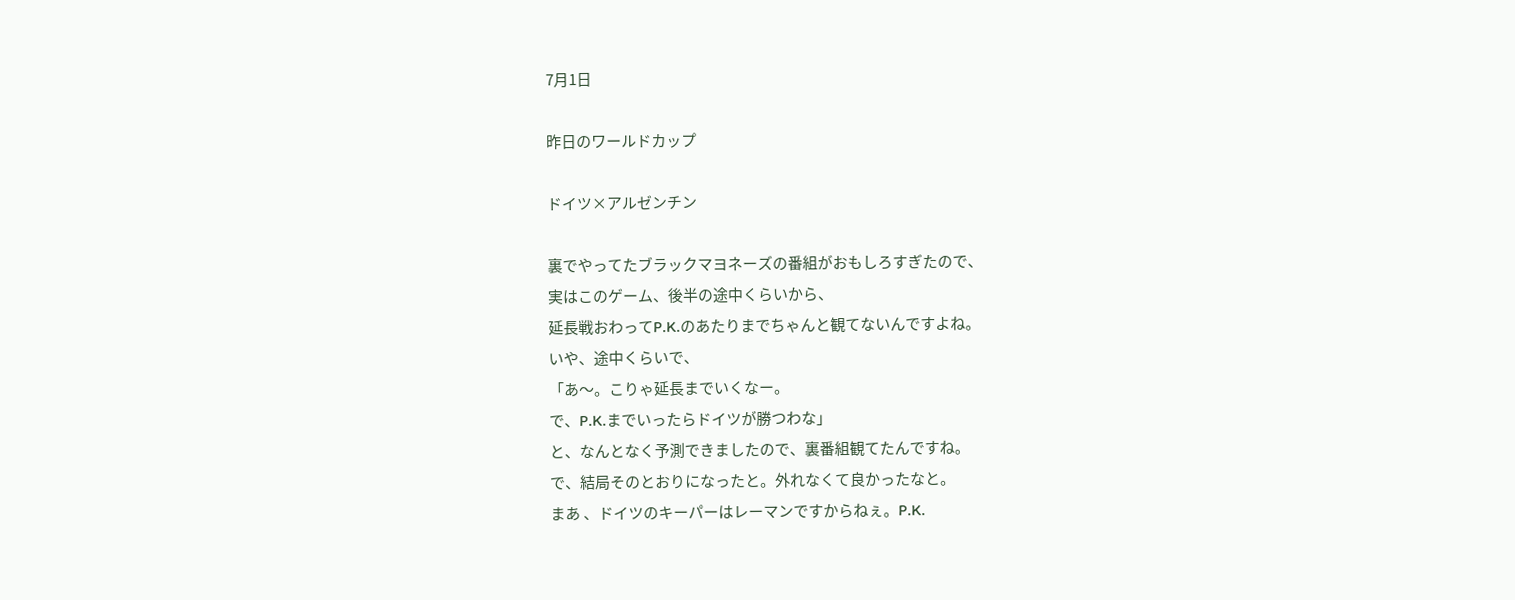7月1日

昨日のワールドカップ

ドイツ×アルゼンチン

裏でやってたブラックマヨネーズの番組がおもしろすぎたので、
実はこのゲーム、後半の途中くらいから、
延長戦おわってP.K.のあたりまでちゃんと観てないんですよね。
いや、途中くらいで、
「あ〜。こりゃ延長までいくなー。
で、P.K.までいったらドイツが勝つわな」
と、なんとなく予測できましたので、裏番組観てたんですね。
で、結局そのとおりになったと。外れなくて良かったなと。
まあ 、ドイツのキーパーはレーマンですからねぇ。P.K.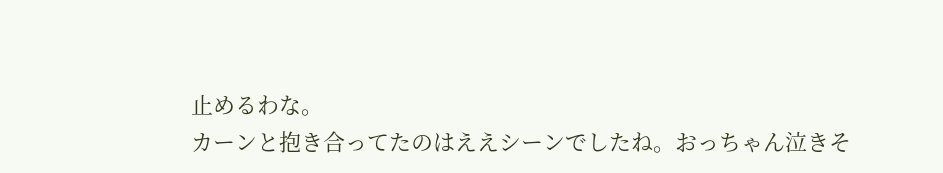止めるわな。
カーンと抱き合ってたのはええシーンでしたね。おっちゃん泣きそ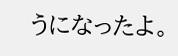うになったよ。